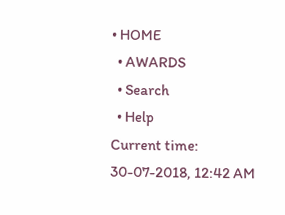• HOME
  • AWARDS
  • Search
  • Help
Current time: 30-07-2018, 12:42 AM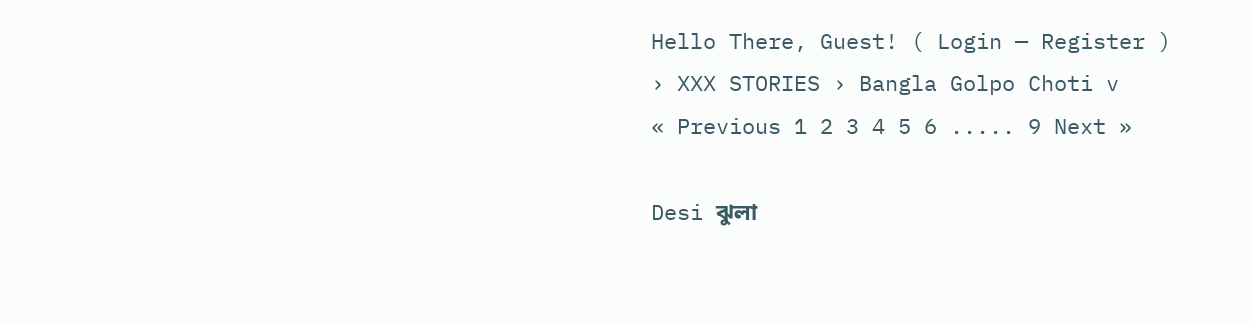Hello There, Guest! ( Login — Register )
› XXX STORIES › Bangla Golpo Choti v
« Previous 1 2 3 4 5 6 ..... 9 Next »

Desi ঝুলা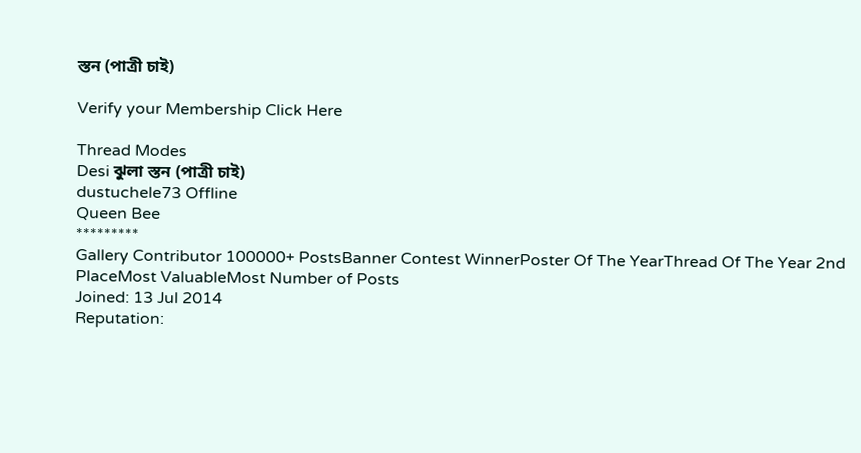স্তন (পাত্রী চাই)

Verify your Membership Click Here

Thread Modes
Desi ঝুলা স্তন (পাত্রী চাই)
dustuchele73 Offline
Queen Bee
*********
Gallery Contributor 100000+ PostsBanner Contest WinnerPoster Of The YearThread Of The Year 2nd PlaceMost ValuableMost Number of Posts
Joined: 13 Jul 2014
Reputation: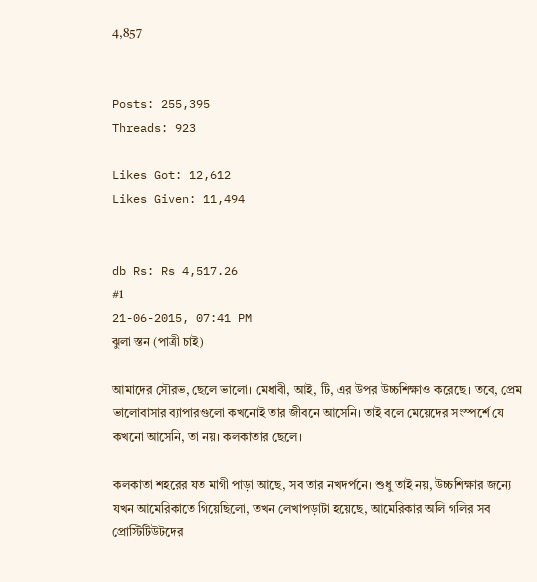4,857


Posts: 255,395
Threads: 923

Likes Got: 12,612
Likes Given: 11,494


db Rs: Rs 4,517.26
#1
21-06-2015, 07:41 PM
ঝুলা স্তন (পাত্রী চাই)

আমাদের সৌরভ, ছেলে ভালো। মেধাবী, আই, টি, এর উপর উচ্চশিক্ষাও করেছে। তবে, প্রেম ভালোবাসার ব্যাপারগুলো কখনোই তার জীবনে আসেনি। তাই বলে মেয়েদের সংস্পর্শে যে কখনো আসেনি, তা নয়। কলকাতার ছেলে।

কলকাতা শহরের যত মাগী পাড়া আছে, সব তার নখদর্পনে। শুধু তাই নয়, উচ্চশিক্ষার জন্যে যখন আমেরিকাতে গিয়েছিলো, তখন লেখাপড়াটা হয়েছে, আমেরিকার অলি গলির সব প্রোস্টিটিউটদের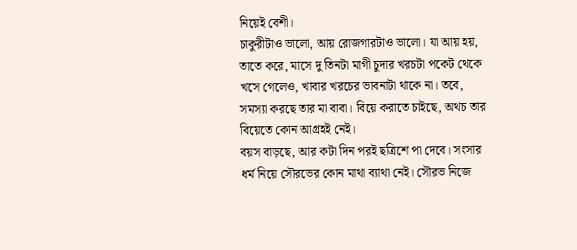নিয়েই বেশী।
চাকুরীটাও ভালো, আয় রোজগারটাও ভালো। যা আয় হয়, তাতে করে, মাসে দু তিনটা মাগী চুদার খরচটা পকেট থেকে খসে গেলেও, খাবার খরচের ভাবনাটা থাকে না। তবে, সমস্যা করছে তার মা বাবা। বিয়ে করাতে চাইছে, অথচ তার বিয়েতে কোন আগ্রহই নেই।
বয়স বাড়ছে, আর কটা দিন পরই ছত্রিশে পা দেবে। সংসার ধর্ম নিয়ে সৌরভের কোন মাথা ব্যাথা নেই। সৌরভ নিজে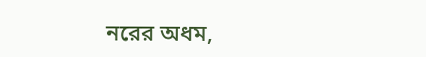নরের অধম,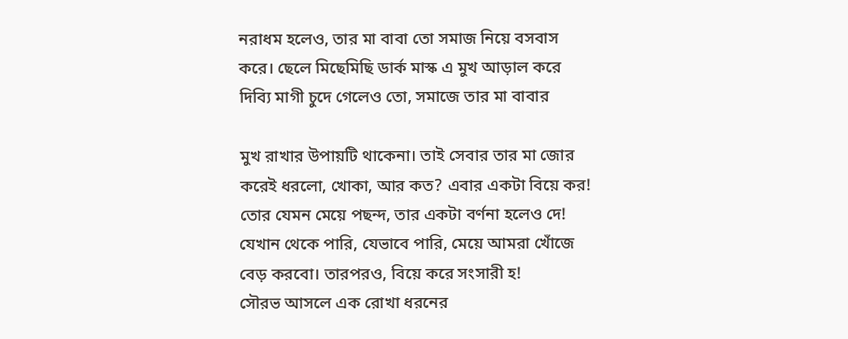নরাধম হলেও, তার মা বাবা তো সমাজ নিয়ে বসবাস করে। ছেলে মিছেমিছি ডার্ক মাস্ক এ মুখ আড়াল করে দিব্যি মাগী চুদে গেলেও তো, সমাজে তার মা বাবার

মুখ রাখার উপায়টি থাকেনা। তাই সেবার তার মা জোর করেই ধরলো, খোকা, আর কত? এবার একটা বিয়ে কর! তোর যেমন মেয়ে পছন্দ, তার একটা বর্ণনা হলেও দে! যেখান থেকে পারি, যেভাবে পারি, মেয়ে আমরা খোঁজে বেড় করবো। তারপরও, বিয়ে করে সংসারী হ!
সৌরভ আসলে এক রোখা ধরনের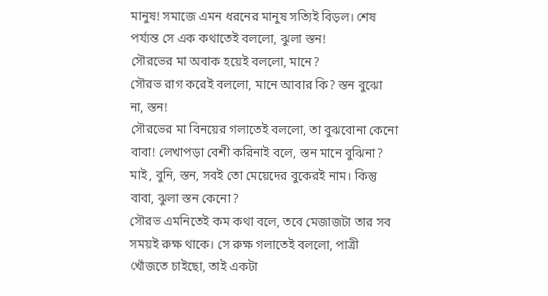মানুষ! সমাজে এমন ধরনের মানুষ সত্যিই বিড়ল। শেষ পর্য্যন্ত সে এক কথাতেই বললো, ঝুলা স্তন!
সৌরভের মা অবাক হয়েই বললো, মানে?
সৌরভ রাগ করেই বললো, মানে আবার কি? স্তন বুঝো না, স্তন!
সৌরভের মা বিনয়ের গলাতেই বললো, তা বুঝবোনা কেনো বাবা! লেখাপড়া বেশী করিনাই বলে, স্তন মানে বুঝিনা? মাই, বুনি, স্তন, সবই তো মেয়েদের বুকেরই নাম। কিন্তু বাবা, ঝুলা স্তন কেনো?
সৌরভ এমনিতেই কম কথা বলে, তবে মেজাজটা তার সব সময়ই রুক্ষ থাকে। সে রুক্ষ গলাতেই বললো, পাত্রী খোঁজতে চাইছো, তাই একটা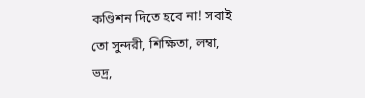কণ্ডিশন দিতে হবে না! সবাই তো সুন্দরী, শিক্ষিতা, লম্বা, ভদ্র,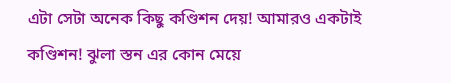এটা সেটা অনেক কিছু কণ্ডিশন দেয়! আমারও একটাই কণ্ডিশন! ঝুলা স্তন এর কোন মেয়ে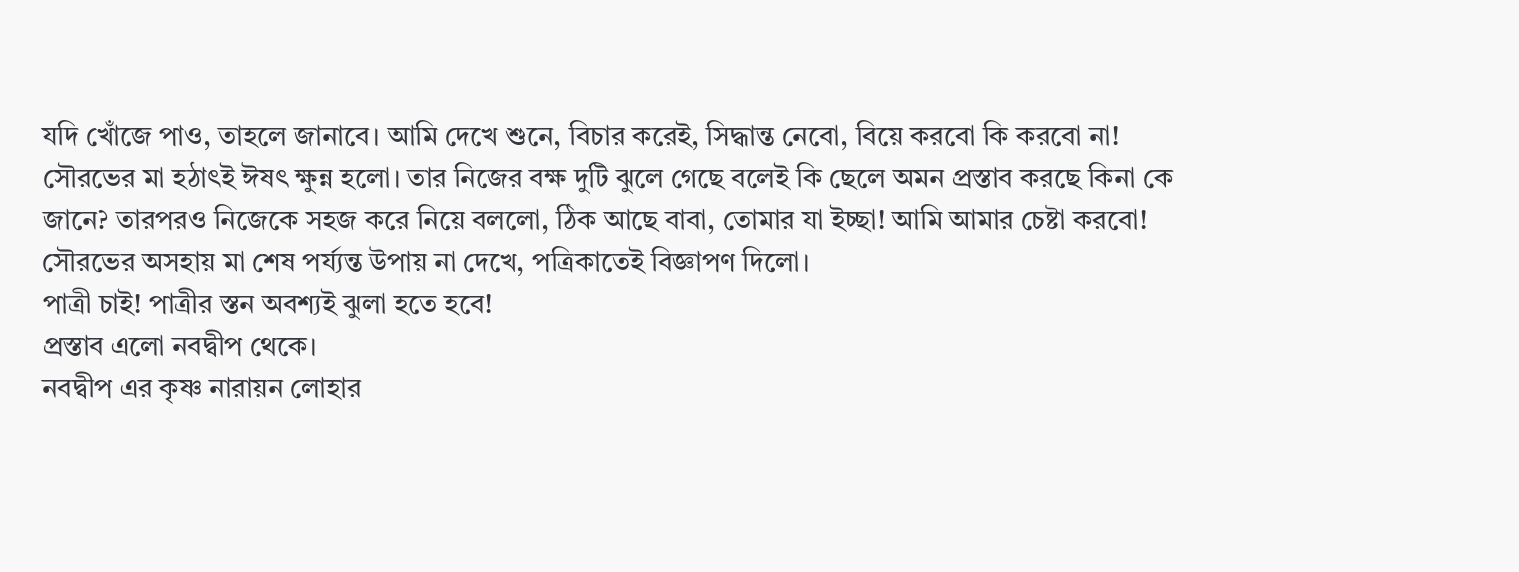যদি খোঁজে পাও, তাহলে জানাবে। আমি দেখে শুনে, বিচার করেই, সিদ্ধান্ত নেবো, বিয়ে করবো কি করবো না!
সৌরভের মা হঠাৎই ঈষৎ ক্ষুন্ন হলো। তার নিজের বক্ষ দুটি ঝুলে গেছে বলেই কি ছেলে অমন প্রস্তাব করছে কিনা কে জানে? তারপরও নিজেকে সহজ করে নিয়ে বললো, ঠিক আছে বাবা, তোমার যা ইচ্ছা! আমি আমার চেষ্টা করবো!
সৌরভের অসহায় মা শেষ পর্য্যন্ত উপায় না দেখে, পত্রিকাতেই বিজ্ঞাপণ দিলো।
পাত্রী চাই! পাত্রীর স্তন অবশ্যই ঝুলা হতে হবে!
প্রস্তাব এলো নবদ্বীপ থেকে।
নবদ্বীপ এর কৃষ্ণ নারায়ন লোহার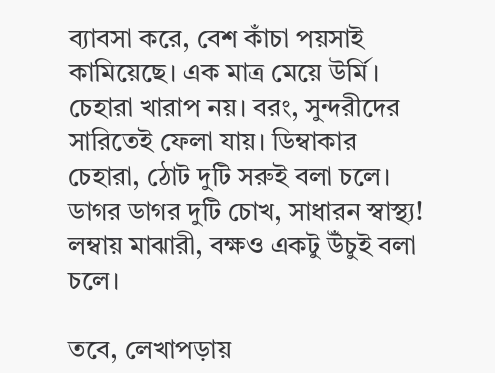ব্যাবসা করে, বেশ কাঁচা পয়সাই কামিয়েছে। এক মাত্র মেয়ে উর্মি। চেহারা খারাপ নয়। বরং, সুন্দরীদের সারিতেই ফেলা যায়। ডিম্বাকার চেহারা, ঠোট দুটি সরুই বলা চলে। ডাগর ডাগর দুটি চোখ, সাধারন স্বাস্থ্য! লম্বায় মাঝারী, বক্ষও একটু উঁচুই বলা চলে।

তবে, লেখাপড়ায়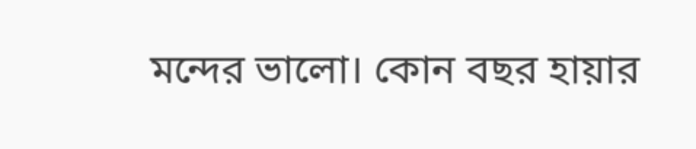মন্দের ভালো। কোন বছর হায়ার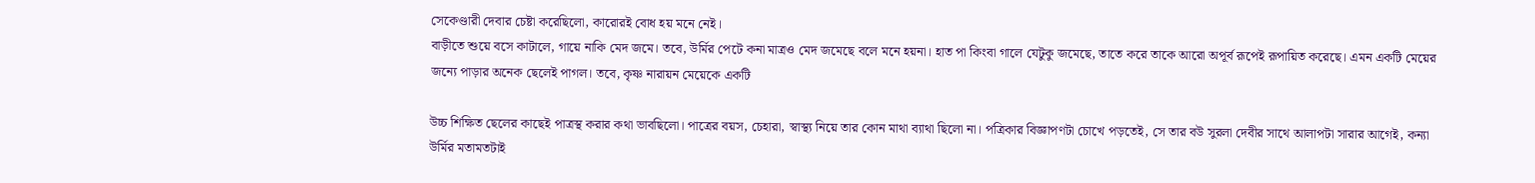সেকেণ্ডারী দেবার চেষ্টা করেছিলো, কারোরই বোধ হয় মনে নেই।
বাড়ীতে শুয়ে বসে কাটালে, গায়ে নাকি মেদ জমে। তবে, উর্মির পেটে কনা মাত্রও মেদ জমেছে বলে মনে হয়না। হাত পা কিংবা গালে যেটুকু জমেছে, তাতে করে তাকে আরো অপূর্ব রূপেই রূপায়িত করেছে। এমন একটি মেয়ের জন্যে পাড়ার অনেক ছেলেই পাগল। তবে, কৃষ্ণ নারায়ন মেয়েকে একটি

উচ্চ শিক্ষিত ছেলের কাছেই পাত্রস্থ করার কথা ভাবছিলো। পাত্রের বয়স, চেহারা, স্বাস্থ্য নিয়ে তার কোন মাথা ব্যাথা ছিলো না। পত্রিকার বিজ্ঞাপণটা চোখে পড়তেই, সে তার বউ সুরলা দেবীর সাথে আলাপটা সারার আগেই, কন্যা উর্মির মতামতটাই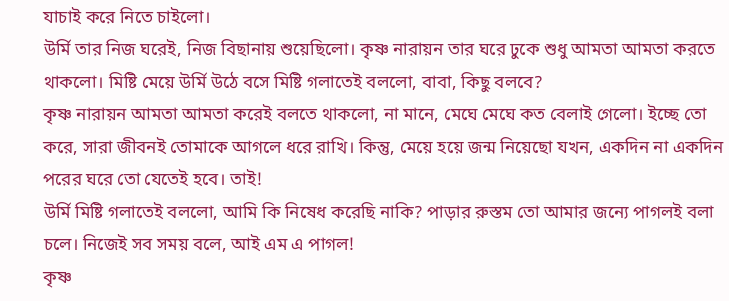যাচাই করে নিতে চাইলো।
উর্মি তার নিজ ঘরেই, নিজ বিছানায় শুয়েছিলো। কৃষ্ণ নারায়ন তার ঘরে ঢুকে শুধু আমতা আমতা করতে থাকলো। মিষ্টি মেয়ে উর্মি উঠে বসে মিষ্টি গলাতেই বললো, বাবা, কিছু বলবে?
কৃষ্ণ নারায়ন আমতা আমতা করেই বলতে থাকলো, না মানে, মেঘে মেঘে কত বেলাই গেলো। ইচ্ছে তো করে, সারা জীবনই তোমাকে আগলে ধরে রাখি। কিন্তু, মেয়ে হয়ে জন্ম নিয়েছো যখন, একদিন না একদিন পরের ঘরে তো যেতেই হবে। তাই!
উর্মি মিষ্টি গলাতেই বললো, আমি কি নিষেধ করেছি নাকি? পাড়ার রুস্তম তো আমার জন্যে পাগলই বলা চলে। নিজেই সব সময় বলে, আই এম এ পাগল!
কৃষ্ণ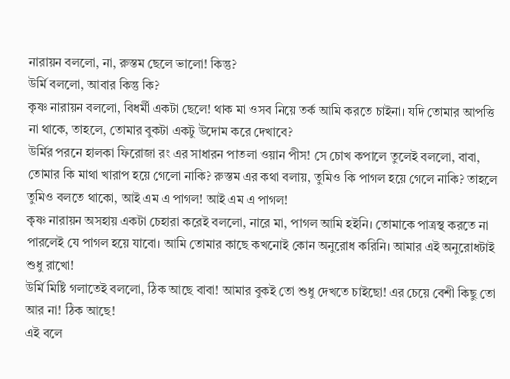নারায়ন বললো, না, রুস্তম ছেলে ভালো! কিন্তু?
উর্মি বললো, আবার কিন্তু কি?
কৃষ্ণ নারায়ন বললো, বিধর্মী একটা ছেলে! থাক মা ওসব নিয়ে তর্ক আমি করতে চাইনা। যদি তোমার আপত্তি না থাকে, তাহলে, তোমার বুকটা একটু উদোম করে দেখাবে?
উর্মির পরনে হালকা ফিরোজা রং এর সাধারন পাতলা ওয়ান পীস! সে চোখ কপালে তুলেই বললো, বাবা, তোমার কি মাথা খারাপ হয়ে গেলো নাকি? রুস্তম এর কথা বলায়, তুমিও কি পাগল হয়ে গেলে নাকি? তাহলে তুমিও বলতে থাকো, আই এম এ পাগল! আই এম এ পাগল!
কৃষ্ণ নারায়ন অসহায় একটা চেহারা করেই বললো, নারে মা, পাগল আমি হইনি। তোমাকে পাত্রস্থ করতে না পারলেই যে পাগল হয়ে যাবো। আমি তোমার কাছে কখনোই কোন অনুরোধ করিনি। আমার এই অনুরোধটাই শুধু রাখো!
উর্মি মিষ্টি গলাতেই বললো, ঠিক আছে বাবা! আমার বুকই তো শুধু দেখতে চাইছো! এর চেয়ে বেশী কিছু তো আর না! ঠিক আছে!
এই বলে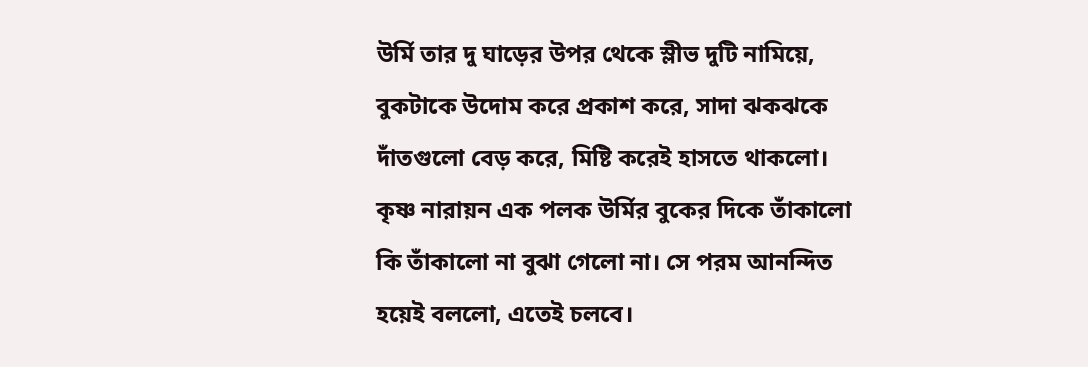উর্মি তার দু ঘাড়ের উপর থেকে স্লীভ দুটি নামিয়ে, বুকটাকে উদোম করে প্রকাশ করে, সাদা ঝকঝকে দাঁতগুলো বেড় করে, মিষ্টি করেই হাসতে থাকলো।
কৃষ্ণ নারায়ন এক পলক উর্মির বুকের দিকে তাঁকালো কি তাঁকালো না বুঝা গেলো না। সে পরম আনন্দিত হয়েই বললো, এতেই চলবে।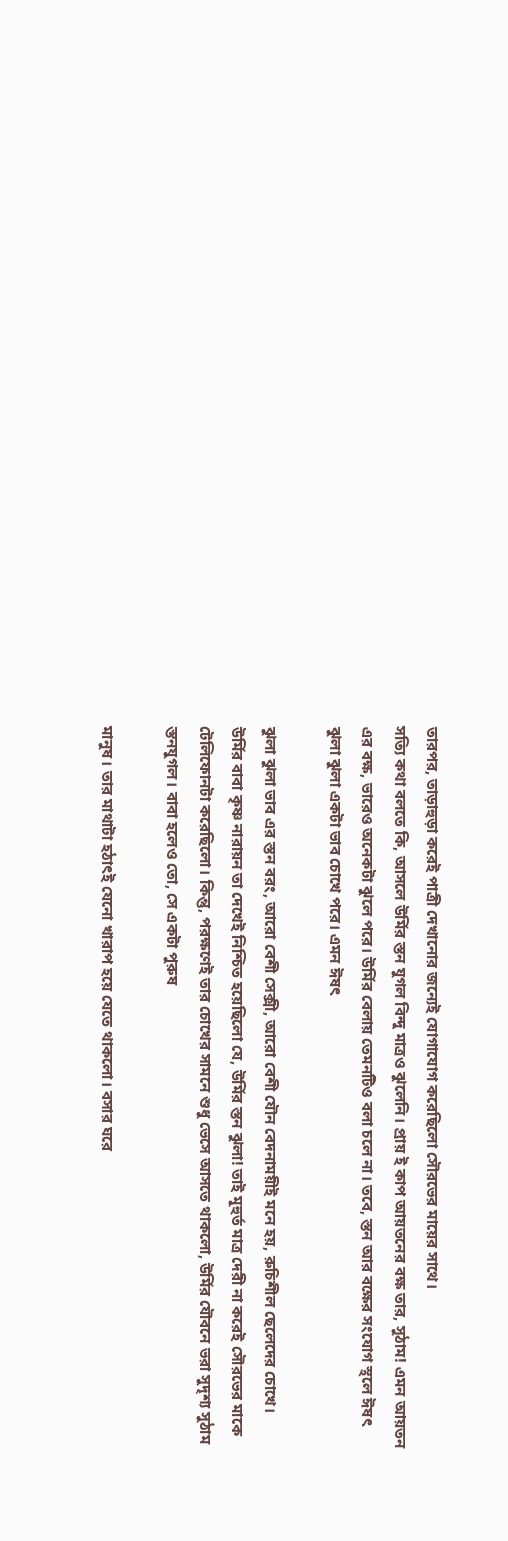তারপর, তাড়াহুড়া করেই পাত্রী দেখানোর জন্যেই যোগাযোগ করেছিলো সৌরভের মায়ের সাথে।
সত্যি কথা বলতে কি, আসলে উর্মির স্তন যুগল বিন্দু মাত্রও ঝুলেনি। প্রায় ই কাপ আয়তনের বক্ষ তার, সুঠাম! এমন আয়তন এর বক্ষ, ভারেও অনেকটা ঝুলে পরে। উর্মির বেলায় তেমনটিও বলা চলে না। তবে, স্তন আর বক্ষের সংযোগ স্থলে ঈষৎ ঝুলা ঝুলা একটা ভাব চোখে পরে। এমন ঈষৎ

ঝুলা ঝুলা ভাব এর স্তন বরং, আরো বেশী সেক্সী, আরো বেশী যৌন বেদনাময়ীই মনে হয়, রুচিশীল ছেলেদের চোখে।
উর্মির বাবা কৃষ্ণ নারায়ন তা দেখেই নিশ্চিত হয়েছিলো যে, উর্মির স্তন ঝুলা! তাই মূহুর্ত মাত্র দেরী না করেই সৌরভের মাকে টেলিফোনটা করেছিলো। কিন্তু, পরক্ষণেই তার চোখের সামনে শুধু ভেসে আসতে থাকলো, উর্মির যৌবনে ভরা সুদৃশ্য সুঠাম স্তনযুগল। বাবা হলেও তো, সে একটা পুরুষ

মানুষ। তার মাথাটা হঠাৎই যেনো খারাপ হয়ে যেতে থাকলো। বসার ঘরে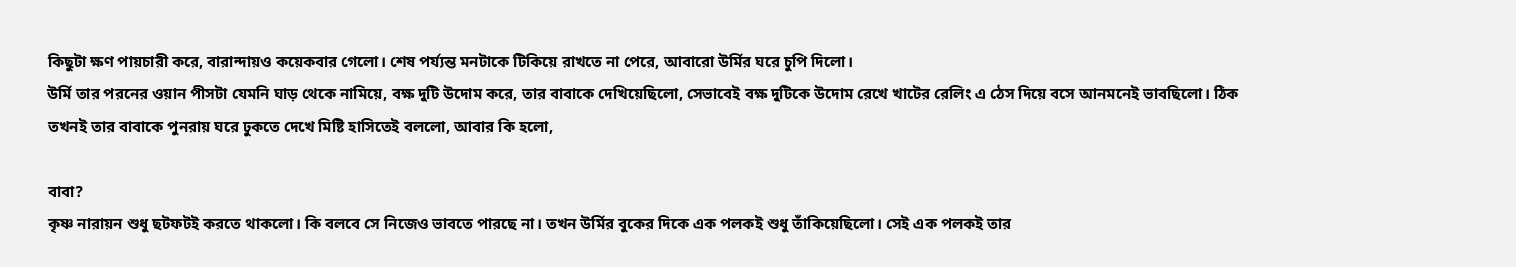কিছুটা ক্ষণ পায়চারী করে, বারান্দায়ও কয়েকবার গেলো। শেষ পর্য্যন্ত মনটাকে টিকিয়ে রাখতে না পেরে, আবারো উর্মির ঘরে চুপি দিলো।
উর্মি তার পরনের ওয়ান পীসটা যেমনি ঘাড় থেকে নামিয়ে, বক্ষ দুটি উদোম করে, তার বাবাকে দেখিয়েছিলো, সেভাবেই বক্ষ দুটিকে উদোম রেখে খাটের রেলিং এ ঠেস দিয়ে বসে আনমনেই ভাবছিলো। ঠিক তখনই তার বাবাকে পুনরায় ঘরে ঢুকতে দেখে মিষ্টি হাসিতেই বললো, আবার কি হলো,

বাবা?
কৃষ্ণ নারায়ন শুধু ছটফটই করতে থাকলো। কি বলবে সে নিজেও ভাবতে পারছে না। তখন উর্মির বুকের দিকে এক পলকই শুধু তাঁকিয়েছিলো। সেই এক পলকই তার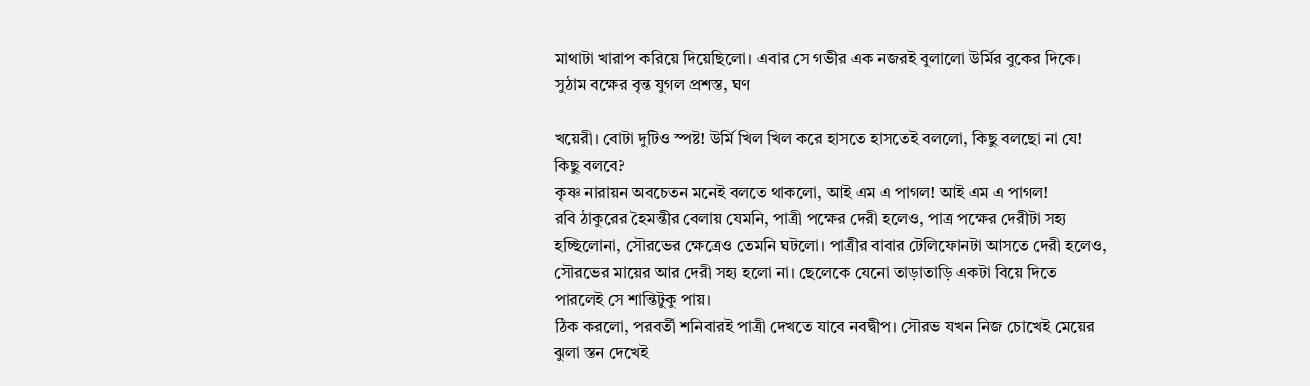মাথাটা খারাপ করিয়ে দিয়েছিলো। এবার সে গভীর এক নজরই বুলালো উর্মির বুকের দিকে। সুঠাম বক্ষের বৃন্ত যুগল প্রশস্ত, ঘণ

খয়েরী। বোটা দুটিও স্পষ্ট! উর্মি খিল খিল করে হাসতে হাসতেই বললো, কিছু বলছো না যে! কিছু বলবে?
কৃষ্ণ নারায়ন অবচেতন মনেই বলতে থাকলো, আই এম এ পাগল! আই এম এ পাগল!
রবি ঠাকুরের হৈমন্তীর বেলায় যেমনি, পাত্রী পক্ষের দেরী হলেও, পাত্র পক্ষের দেরীটা সহ্য হচ্ছিলোনা, সৌরভের ক্ষেত্রেও তেমনি ঘটলো। পাত্রীর বাবার টেলিফোনটা আসতে দেরী হলেও, সৌরভের মায়ের আর দেরী সহ্য হলো না। ছেলেকে যেনো তাড়াতাড়ি একটা বিয়ে দিতে পারলেই সে শান্তিটুকু পায়।
ঠিক করলো, পরবর্তী শনিবারই পাত্রী দেখতে যাবে নবদ্বীপ। সৌরভ যখন নিজ চোখেই মেয়ের ঝুলা স্তন দেখেই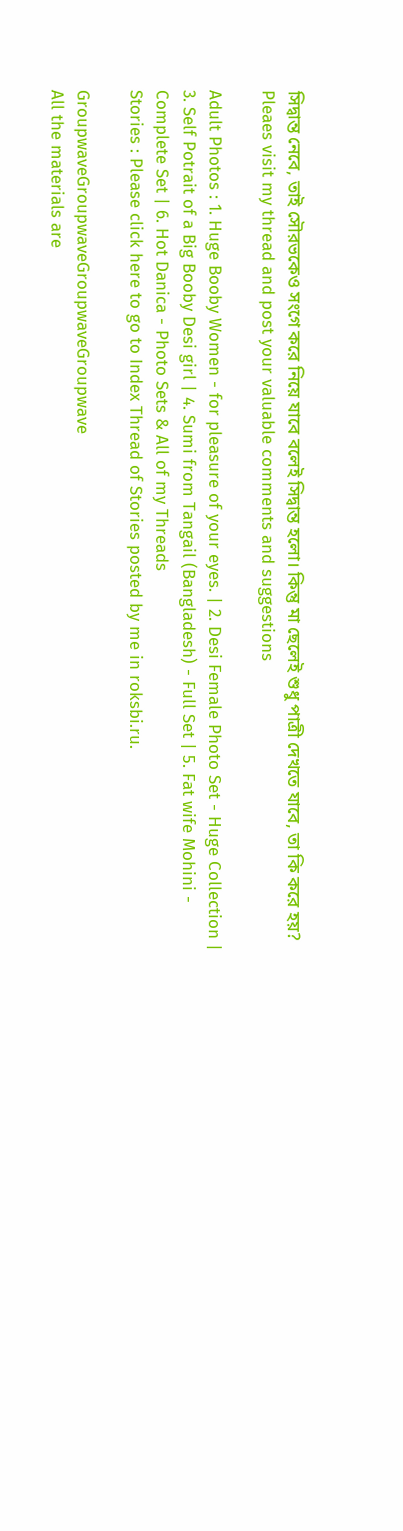সিদ্বান্ত নেবে, তাই সৌরভকেও সংগে করে নিয়ে যাবে বলেই সিদ্বান্ত হলো। কিন্তু মা ছেলেই শুধু পাত্রী দেখতে যাবে, তা কি করে হয়?
Pleaes visit my thread and post your valuable comments and suggestions

Adult Photos : 1. Huge Booby Women - for pleasure of your eyes. | 2. Desi Female Photo Set - Huge Collection | 3. Self Potrait of a Big Booby Desi girl | 4. Sumi from Tangail (Bangladesh) - Full Set | 5. Fat wife Mohini - Complete Set | 6. Hot Danica - Photo Sets & All of my Threads
Stories : Please click here to go to Index Thread of Stories posted by me in roksbi.ru.

GroupwaveGroupwaveGroupwaveGroupwave
All the materials are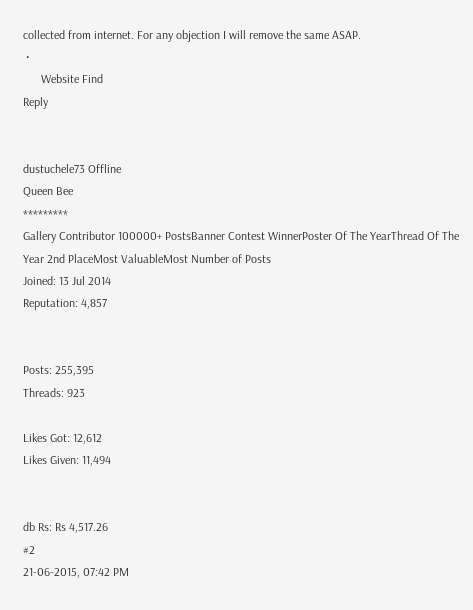collected from internet. For any objection I will remove the same ASAP.
 •
      Website Find
Reply


dustuchele73 Offline
Queen Bee
*********
Gallery Contributor 100000+ PostsBanner Contest WinnerPoster Of The YearThread Of The Year 2nd PlaceMost ValuableMost Number of Posts
Joined: 13 Jul 2014
Reputation: 4,857


Posts: 255,395
Threads: 923

Likes Got: 12,612
Likes Given: 11,494


db Rs: Rs 4,517.26
#2
21-06-2015, 07:42 PM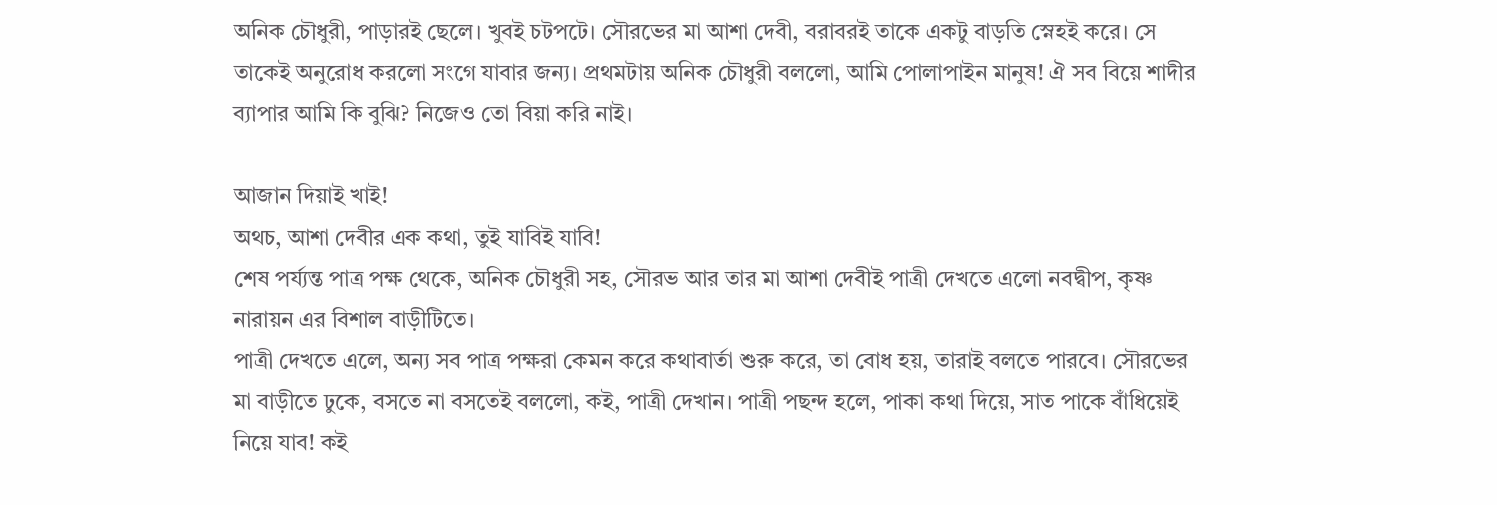অনিক চৌধুরী, পাড়ারই ছেলে। খুবই চটপটে। সৌরভের মা আশা দেবী, বরাবরই তাকে একটু বাড়তি স্নেহই করে। সে তাকেই অনুরোধ করলো সংগে যাবার জন্য। প্রথমটায় অনিক চৌধুরী বললো, আমি পোলাপাইন মানুষ! ঐ সব বিয়ে শাদীর ব্যাপার আমি কি বুঝি? নিজেও তো বিয়া করি নাই।

আজান দিয়াই খাই!
অথচ, আশা দেবীর এক কথা, তুই যাবিই যাবি!
শেষ পর্য্যন্ত পাত্র পক্ষ থেকে, অনিক চৌধুরী সহ, সৌরভ আর তার মা আশা দেবীই পাত্রী দেখতে এলো নবদ্বীপ, কৃষ্ণ নারায়ন এর বিশাল বাড়ীটিতে।
পাত্রী দেখতে এলে, অন্য সব পাত্র পক্ষরা কেমন করে কথাবার্তা শুরু করে, তা বোধ হয়, তারাই বলতে পারবে। সৌরভের মা বাড়ীতে ঢুকে, বসতে না বসতেই বললো, কই, পাত্রী দেখান। পাত্রী পছন্দ হলে, পাকা কথা দিয়ে, সাত পাকে বাঁধিয়েই নিয়ে যাব! কই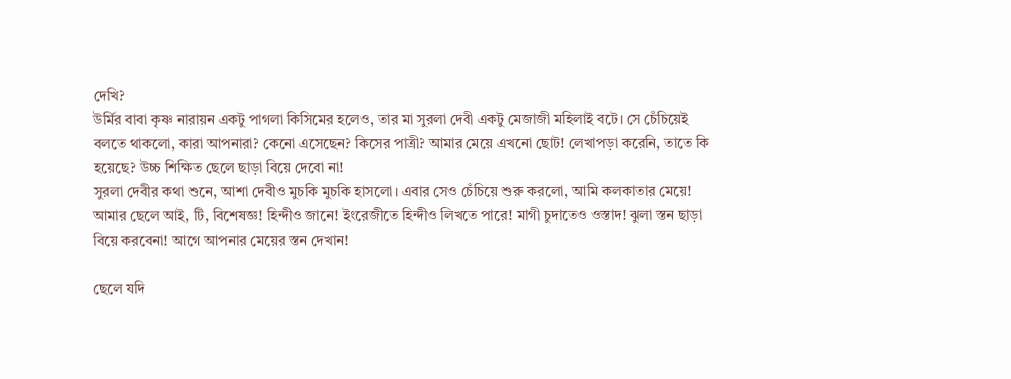দেখি?
উর্মির বাবা কৃষ্ণ নারায়ন একটু পাগলা কিসিমের হলেও, তার মা সুরলা দেবী একটু মেজাজী মহিলাই বটে। সে চেঁচিয়েই বলতে থাকলো, কারা আপনারা? কেনো এসেছেন? কিসের পাত্রী? আমার মেয়ে এখনো ছোট! লেখাপড়া করেনি, তাতে কি হয়েছে? উচ্চ শিক্ষিত ছেলে ছাড়া বিয়ে দেবো না!
সুরলা দেবীর কথা শুনে, আশা দেবীও মুচকি মুচকি হাসলো। এবার সেও চেঁচিয়ে শুরু করলো, আমি কলকাতার মেয়ে! আমার ছেলে আই, টি, বিশেষজ্ঞ! হিন্দীও জানে! ইংরেজীতে হিন্দীও লিখতে পারে! মাগী চুদাতেও ওস্তাদ! ঝুলা স্তন ছাড়া বিয়ে করবেনা! আগে আপনার মেয়ের স্তন দেখান!

ছেলে যদি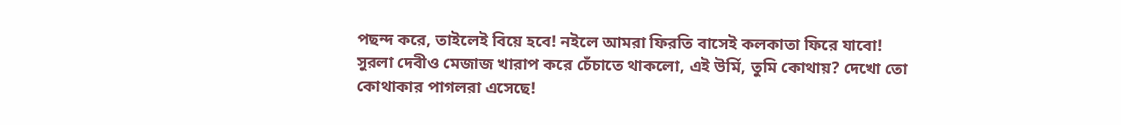পছন্দ করে, তাইলেই বিয়ে হবে! নইলে আমরা ফিরতি বাসেই কলকাতা ফিরে যাবো!
সুরলা দেবীও মেজাজ খারাপ করে চেঁচাতে থাকলো, এই উর্মি, তুমি কোথায়? দেখো তো কোথাকার পাগলরা এসেছে!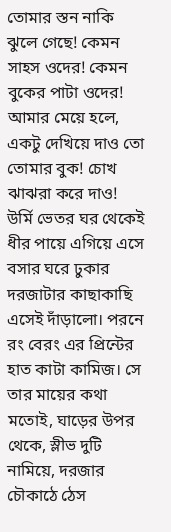তোমার স্তন নাকি ঝুলে গেছে! কেমন সাহস ওদের! কেমন বুকের পাটা ওদের! আমার মেয়ে হলে, একটু দেখিয়ে দাও তো তোমার বুক! চোখ ঝাঝরা করে দাও!
উর্মি ভেতর ঘর থেকেই ধীর পায়ে এগিয়ে এসে বসার ঘরে ঢুকার দরজাটার কাছাকাছি এসেই দাঁড়ালো। পরনে রং বেরং এর প্রিন্টের হাত কাটা কামিজ। সে তার মায়ের কথা মতোই, ঘাড়ের উপর থেকে, স্লীভ দুটি নামিয়ে, দরজার চৌকাঠে ঠেস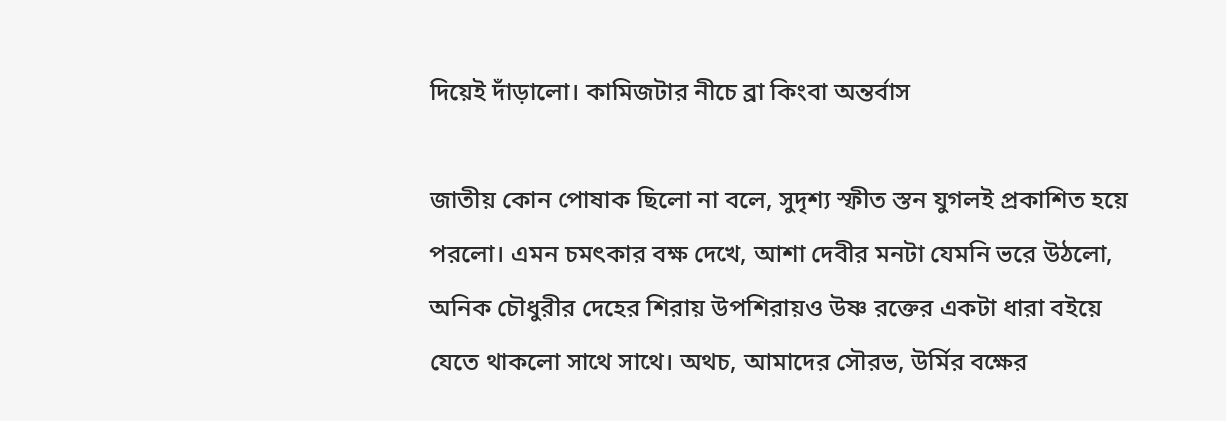দিয়েই দাঁড়ালো। কামিজটার নীচে ব্রা কিংবা অন্তর্বাস

জাতীয় কোন পোষাক ছিলো না বলে, সুদৃশ্য স্ফীত স্তন যুগলই প্রকাশিত হয়ে পরলো। এমন চমৎকার বক্ষ দেখে, আশা দেবীর মনটা যেমনি ভরে উঠলো, অনিক চৌধুরীর দেহের শিরায় উপশিরায়ও উষ্ণ রক্তের একটা ধারা বইয়ে যেতে থাকলো সাথে সাথে। অথচ, আমাদের সৌরভ, উর্মির বক্ষের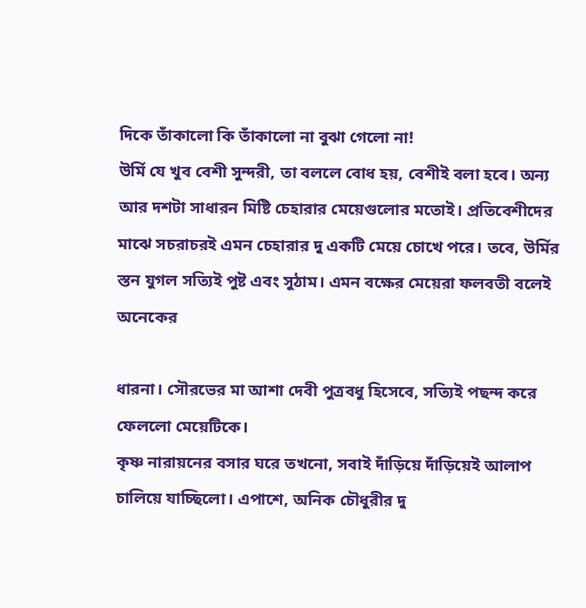দিকে তাঁকালো কি তাঁকালো না বুঝা গেলো না!
উর্মি যে খুব বেশী সুন্দরী, তা বললে বোধ হয়, বেশীই বলা হবে। অন্য আর দশটা সাধারন মিষ্টি চেহারার মেয়েগুলোর মতোই। প্রতিবেশীদের মাঝে সচরাচরই এমন চেহারার দু একটি মেয়ে চোখে পরে। তবে, উর্মির স্তন যুগল সত্যিই পুষ্ট এবং সুঠাম। এমন বক্ষের মেয়েরা ফলবতী বলেই অনেকের

ধারনা। সৌরভের মা আশা দেবী পুত্রবধু হিসেবে, সত্যিই পছন্দ করে ফেললো মেয়েটিকে।
কৃষ্ণ নারায়নের বসার ঘরে তখনো, সবাই দাঁড়িয়ে দাঁড়িয়েই আলাপ চালিয়ে যাচ্ছিলো। এপাশে, অনিক চৌধুরীর দু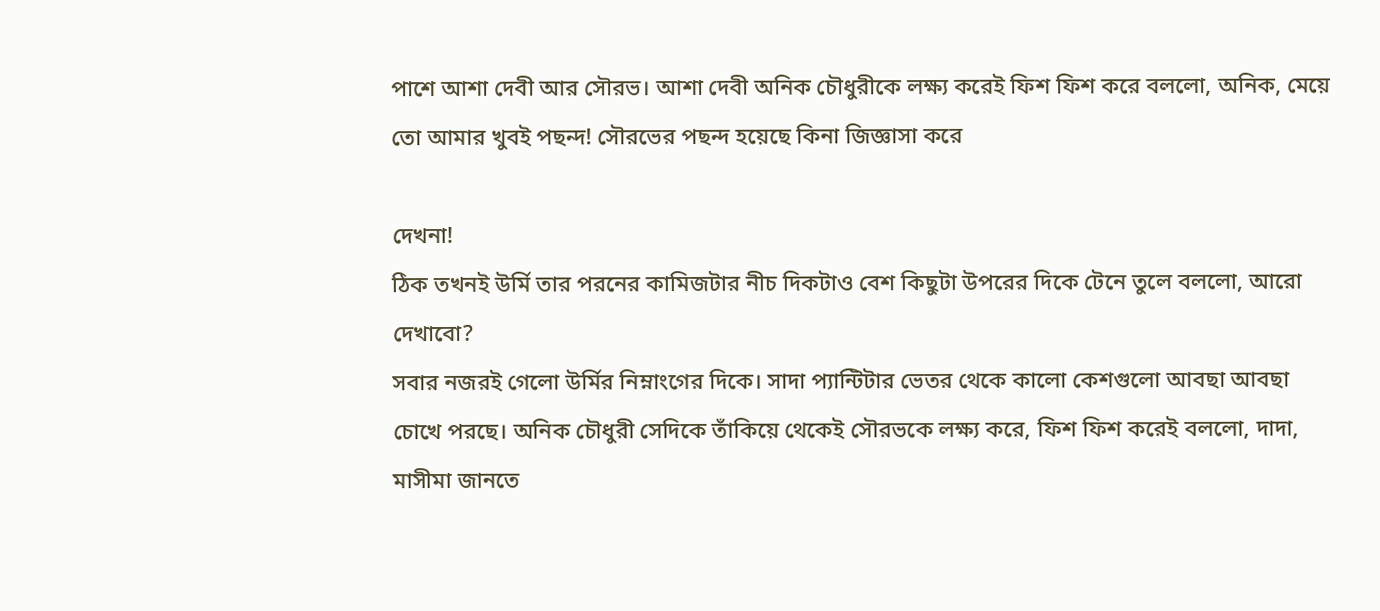পাশে আশা দেবী আর সৌরভ। আশা দেবী অনিক চৌধুরীকে লক্ষ্য করেই ফিশ ফিশ করে বললো, অনিক, মেয়ে তো আমার খুবই পছন্দ! সৌরভের পছন্দ হয়েছে কিনা জিজ্ঞাসা করে

দেখনা!
ঠিক তখনই উর্মি তার পরনের কামিজটার নীচ দিকটাও বেশ কিছুটা উপরের দিকে টেনে তুলে বললো, আরো দেখাবো?
সবার নজরই গেলো উর্মির নিম্নাংগের দিকে। সাদা প্যান্টিটার ভেতর থেকে কালো কেশগুলো আবছা আবছা চোখে পরছে। অনিক চৌধুরী সেদিকে তাঁকিয়ে থেকেই সৌরভকে লক্ষ্য করে, ফিশ ফিশ করেই বললো, দাদা, মাসীমা জানতে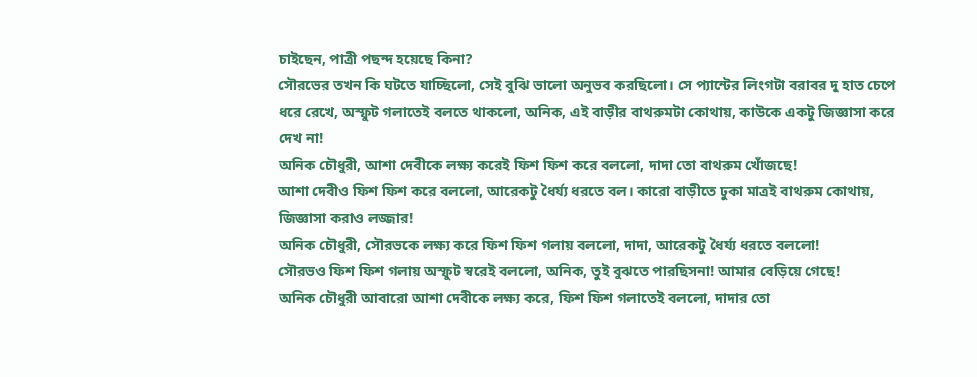চাইছেন, পাত্রী পছন্দ হয়েছে কিনা?
সৌরভের তখন কি ঘটতে যাচ্ছিলো, সেই বুঝি ভালো অনুভব করছিলো। সে প্যান্টের লিংগটা বরাবর দু হাত চেপে ধরে রেখে, অস্ফুট গলাতেই বলতে থাকলো, অনিক, এই বাড়ীর বাথরুমটা কোথায়, কাউকে একটু জিজ্ঞাসা করে দেখ না!
অনিক চৌধুরী, আশা দেবীকে লক্ষ্য করেই ফিশ ফিশ করে বললো, দাদা তো বাথরুম খোঁজছে!
আশা দেবীও ফিশ ফিশ করে বললো, আরেকটু ধৈর্য্য ধরতে বল। কারো বাড়ীতে ঢুকা মাত্রই বাথরুম কোথায়, জিজ্ঞাসা করাও লজ্জার!
অনিক চৌধুরী, সৌরভকে লক্ষ্য করে ফিশ ফিশ গলায় বললো, দাদা, আরেকটু ধৈর্য্য ধরতে বললো!
সৌরভও ফিশ ফিশ গলায় অস্ফুট স্বরেই বললো, অনিক, তুই বুঝতে পারছিসনা! আমার বেড়িয়ে গেছে!
অনিক চৌধুরী আবারো আশা দেবীকে লক্ষ্য করে, ফিশ ফিশ গলাতেই বললো, দাদার তো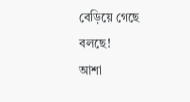বেড়িয়ে গেছে বলছে!
আশা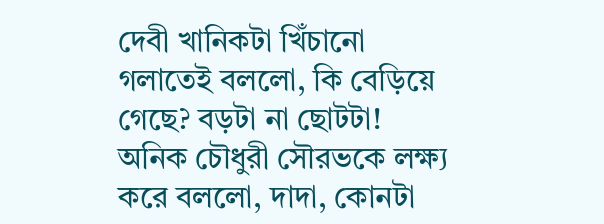দেবী খানিকটা খিঁচানো গলাতেই বললো, কি বেড়িয়ে গেছে? বড়টা না ছোটটা!
অনিক চৌধুরী সৌরভকে লক্ষ্য করে বললো, দাদা, কোনটা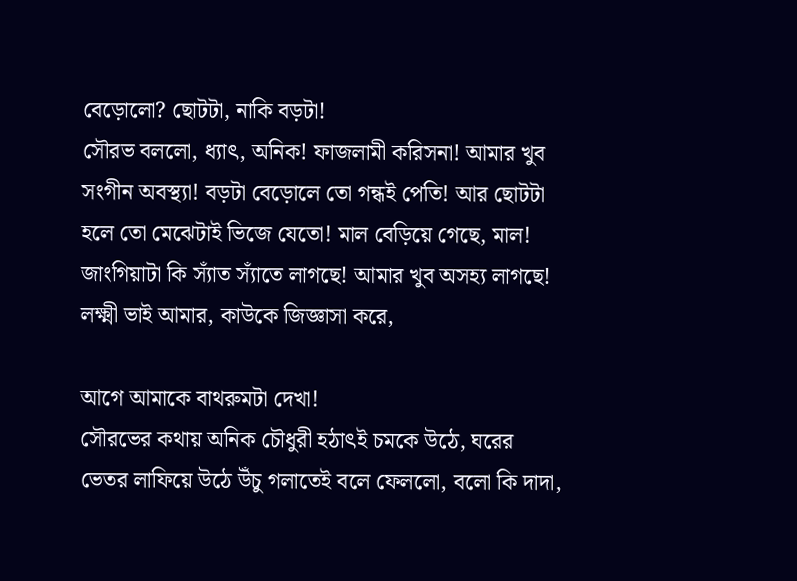বেড়োলো? ছোটটা, নাকি বড়টা!
সৌরভ বললো, ধ্যাৎ, অনিক! ফাজলামী করিসনা! আমার খুব সংগীন অবস্থ্যা! বড়টা বেড়োলে তো গন্ধই পেতি! আর ছোটটা হলে তো মেঝেটাই ভিজে যেতো! মাল বেড়িয়ে গেছে, মাল! জাংগিয়াটা কি স্যাঁত স্যাঁতে লাগছে! আমার খুব অসহ্য লাগছে! লক্ষ্মী ভাই আমার, কাউকে জিজ্ঞাসা করে,

আগে আমাকে বাথরুমটা দেখা!
সৌরভের কথায় অনিক চৌধুরী হঠাৎই চমকে উঠে, ঘরের ভেতর লাফিয়ে উঠে উঁচু গলাতেই বলে ফেললো, বলো কি দাদা,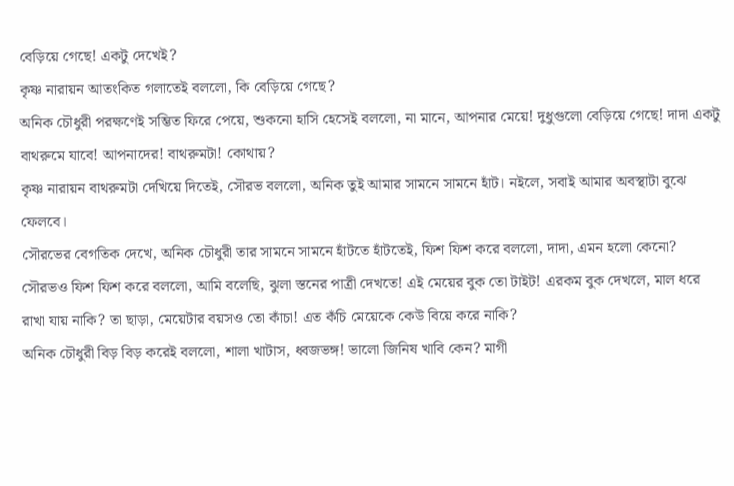বেড়িয়ে গেছে! একটু দেখেই?
কৃষ্ণ নারায়ন আতংকিত গলাতেই বললো, কি বেড়িয়ে গেছে?
অনিক চৌধুরী পরক্ষণেই সম্ভিত ফিরে পেয়ে, শুকনো হাসি হেসেই বললো, না মানে, আপনার মেয়ে! দুধুগুলো বেড়িয়ে গেছে! দাদা একটু বাথরুমে যাবে! আপনাদের! বাথরুমটা! কোথায়?
কৃষ্ণ নারায়ন বাথরুমটা দেখিয়ে দিতেই, সৌরভ বললো, অনিক তুই আমার সামনে সামনে হাঁট। নইলে, সবাই আমার অবস্থাটা বুঝে ফেলবে।
সৌরভের বেগতিক দেখে, অনিক চৌধুরী তার সামনে সামনে হাঁটতে হাঁটতেই, ফিশ ফিশ করে বললো, দাদা, এমন হলো কেনো?
সৌরভও ফিশ ফিশ করে বললো, আমি বলেছি, ঝুলা স্তনের পাত্রী দেখতে! এই মেয়ের বুক তো টাইট! এরকম বুক দেখলে, মাল ধরে রাখা যায় নাকি? তা ছাড়া, মেয়েটার বয়সও তো কাঁচা! এত কঁচি মেয়েকে কেউ বিয়ে করে নাকি?
অনিক চৌধুরী বিড় বিড় করেই বললো, শালা খাটাস, ধ্বজভঙ্গ! ভালো জিনিষ খাবি কেন? মাগী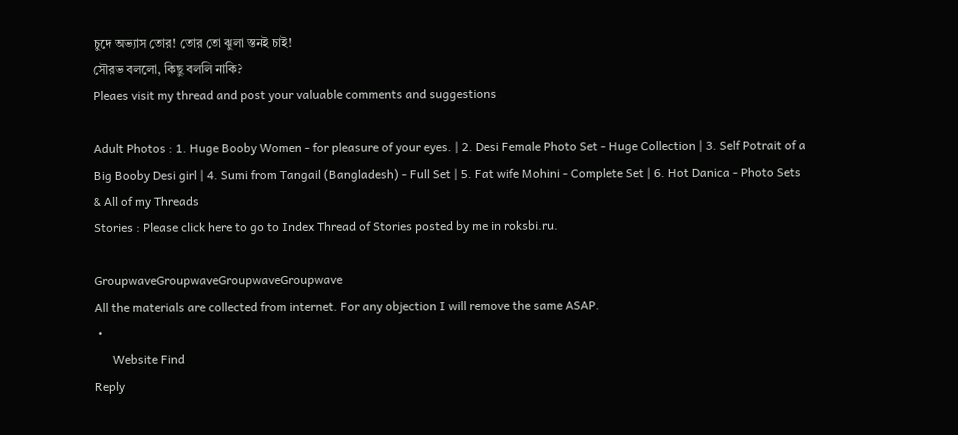চুদে অভ্যাস তোর! তোর তো ঝুলা স্তনই চাই!
সৌরভ বললো, কিছু বললি নাকি?
Pleaes visit my thread and post your valuable comments and suggestions

Adult Photos : 1. Huge Booby Women - for pleasure of your eyes. | 2. Desi Female Photo Set - Huge Collection | 3. Self Potrait of a Big Booby Desi girl | 4. Sumi from Tangail (Bangladesh) - Full Set | 5. Fat wife Mohini - Complete Set | 6. Hot Danica - Photo Sets & All of my Threads
Stories : Please click here to go to Index Thread of Stories posted by me in roksbi.ru.

GroupwaveGroupwaveGroupwaveGroupwave
All the materials are collected from internet. For any objection I will remove the same ASAP.
 •
      Website Find
Reply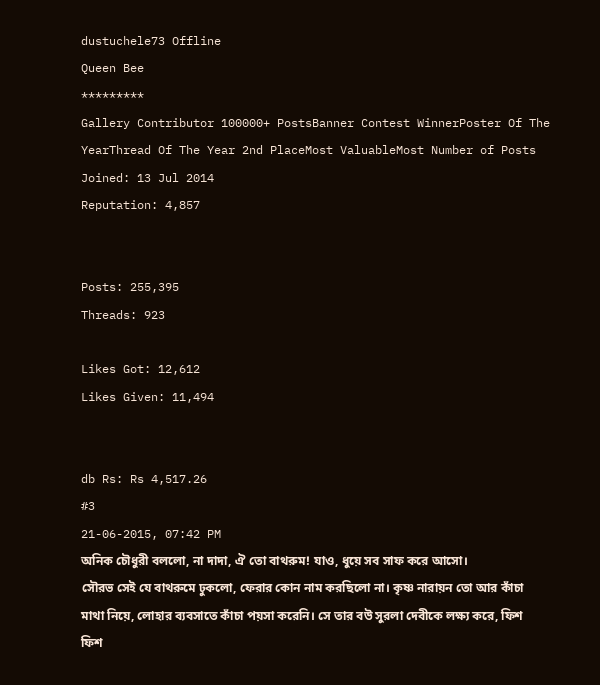dustuchele73 Offline
Queen Bee
*********
Gallery Contributor 100000+ PostsBanner Contest WinnerPoster Of The YearThread Of The Year 2nd PlaceMost ValuableMost Number of Posts
Joined: 13 Jul 2014
Reputation: 4,857


Posts: 255,395
Threads: 923

Likes Got: 12,612
Likes Given: 11,494


db Rs: Rs 4,517.26
#3
21-06-2015, 07:42 PM
অনিক চৌধুরী বললো, না দাদা, ঐ তো বাথরুম! যাও, ধুয়ে সব সাফ করে আসো।
সৌরভ সেই যে বাথরুমে ঢুকলো, ফেরার কোন নাম করছিলো না। কৃষ্ণ নারায়ন তো আর কাঁচা মাথা নিয়ে, লোহার ব্যবসাতে কাঁচা পয়সা করেনি। সে তার বউ সুরলা দেবীকে লক্ষ্য করে, ফিশ ফিশ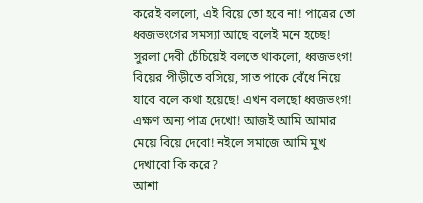করেই বললো, এই বিয়ে তো হবে না! পাত্রের তো ধ্বজভংগের সমস্যা আছে বলেই মনে হচ্ছে!
সুরলা দেবী চেঁচিয়েই বলতে থাকলো, ধ্বজভংগ! বিয়ের পীড়ীতে বসিয়ে, সাত পাকে বেঁধে নিয়ে যাবে বলে কথা হয়েছে! এখন বলছো ধ্বজভংগ! এক্ষণ অন্য পাত্র দেখো! আজই আমি আমার মেয়ে বিয়ে দেবো! নইলে সমাজে আমি মুখ দেখাবো কি করে?
আশা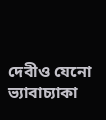দেবীও যেনো ভ্যাবাচ্যাকা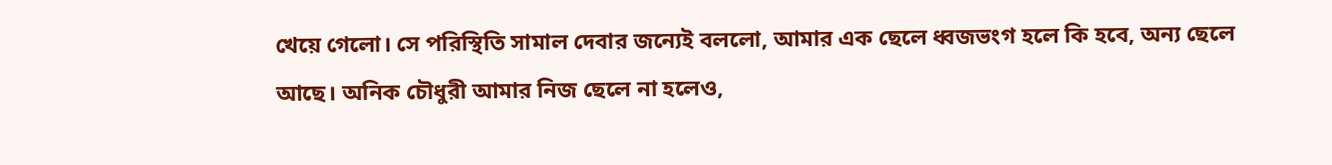খেয়ে গেলো। সে পরিস্থিতি সামাল দেবার জন্যেই বললো, আমার এক ছেলে ধ্বজভংগ হলে কি হবে, অন্য ছেলে আছে। অনিক চৌধুরী আমার নিজ ছেলে না হলেও,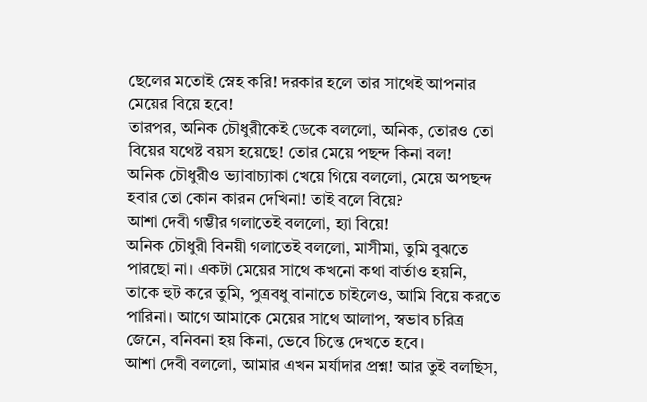ছেলের মতোই স্নেহ করি! দরকার হলে তার সাথেই আপনার মেয়ের বিয়ে হবে!
তারপর, অনিক চৌধুরীকেই ডেকে বললো, অনিক, তোরও তো বিয়ের যথেষ্ট বয়স হয়েছে! তোর মেয়ে পছন্দ কিনা বল!
অনিক চৌধুরীও ভ্যাবাচ্যাকা খেয়ে গিয়ে বললো, মেয়ে অপছন্দ হবার তো কোন কারন দেখিনা! তাই বলে বিয়ে?
আশা দেবী গম্ভীর গলাতেই বললো, হ্যা বিয়ে!
অনিক চৌধুরী বিনয়ী গলাতেই বললো, মাসীমা, তুমি বুঝতে পারছো না। একটা মেয়ের সাথে কখনো কথা বার্তাও হয়নি, তাকে হুট করে তুমি, পুত্রবধু বানাতে চাইলেও, আমি বিয়ে করতে পারিনা। আগে আমাকে মেয়ের সাথে আলাপ, স্বভাব চরিত্র জেনে, বনিবনা হয় কিনা, ভেবে চিন্তে দেখতে হবে।
আশা দেবী বললো, আমার এখন মর্যাদার প্রশ্ন! আর তুই বলছিস,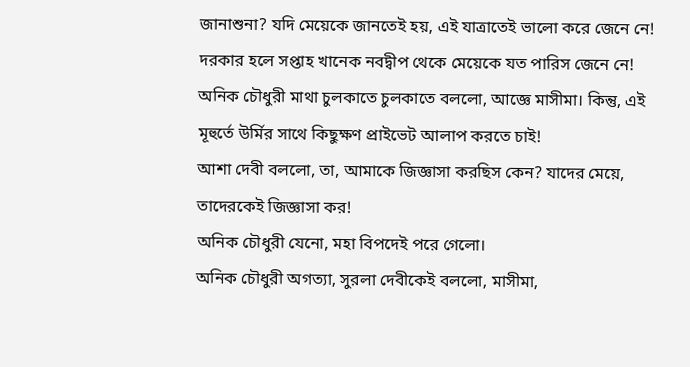জানাশুনা? যদি মেয়েকে জানতেই হয়, এই যাত্রাতেই ভালো করে জেনে নে! দরকার হলে সপ্তাহ খানেক নবদ্বীপ থেকে মেয়েকে যত পারিস জেনে নে!
অনিক চৌধুরী মাথা চুলকাতে চুলকাতে বললো, আজ্ঞে মাসীমা। কিন্তু, এই মূহুর্তে উর্মির সাথে কিছুক্ষণ প্রাইভেট আলাপ করতে চাই!
আশা দেবী বললো, তা, আমাকে জিজ্ঞাসা করছিস কেন? যাদের মেয়ে, তাদেরকেই জিজ্ঞাসা কর!
অনিক চৌধুরী যেনো, মহা বিপদেই পরে গেলো।
অনিক চৌধুরী অগত্যা, সুরলা দেবীকেই বললো, মাসীমা,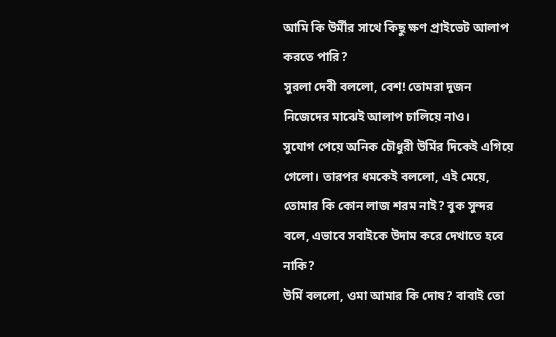আমি কি উর্মীর সাথে কিছু ক্ষণ প্রাইভেট আলাপ করতে পারি?
সুরলা দেবী বললো, বেশ! তোমরা দুজন নিজেদের মাঝেই আলাপ চালিয়ে নাও।
সুযোগ পেয়ে অনিক চৌধুরী উর্মির দিকেই এগিয়ে গেলো। তারপর ধমকেই বললো, এই মেয়ে, তোমার কি কোন লাজ শরম নাই? বুক সুন্দর বলে, এভাবে সবাইকে উদাম করে দেখাতে হবে নাকি?
উর্মি বললো, ওমা আমার কি দোষ? বাবাই তো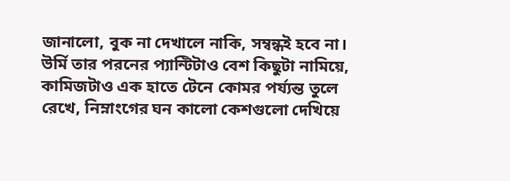জানালো, বুক না দেখালে নাকি, সম্বন্ধই হবে না।
উর্মি তার পরনের প্যান্টিটাও বেশ কিছুটা নামিয়ে, কামিজটাও এক হাতে টেনে কোমর পর্য্যন্ত তুলে রেখে, নিম্নাংগের ঘন কালো কেশগুলো দেখিয়ে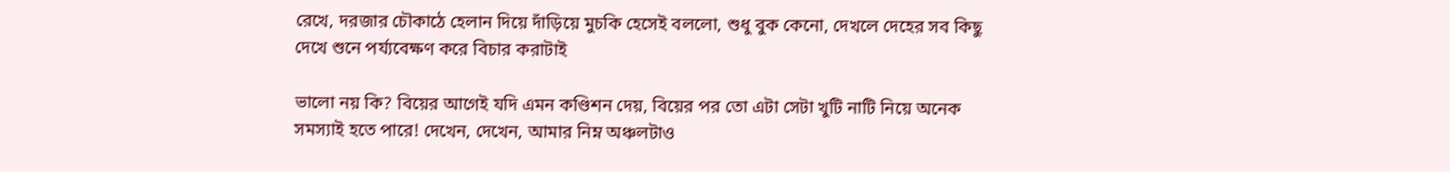রেখে, দরজার চৌকাঠে হেলান দিয়ে দাঁড়িয়ে মুচকি হেসেই বললো, শুধু বুক কেনো, দেখলে দেহের সব কিছু দেখে শুনে পর্য্যবেক্ষণ করে বিচার করাটাই

ভালো নয় কি? বিয়ের আগেই যদি এমন কণ্ডিশন দেয়, বিয়ের পর তো এটা সেটা খুটি নাটি নিয়ে অনেক সমস্যাই হতে পারে! দেখেন, দেখেন, আমার নিম্ন অঞ্চলটাও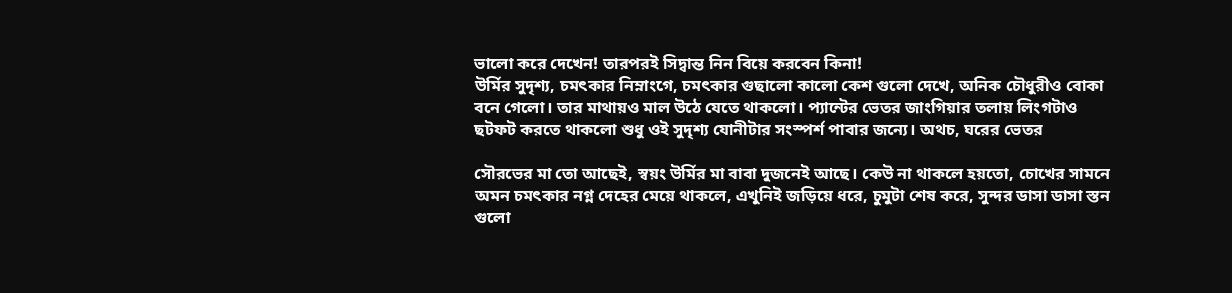ভালো করে দেখেন! তারপরই সিদ্বান্ত নিন বিয়ে করবেন কিনা!
উর্মির সুদৃশ্য, চমৎকার নিম্নাংগে, চমৎকার গুছালো কালো কেশ গুলো দেখে, অনিক চৌধুরীও বোকা বনে গেলো। তার মাথায়ও মাল উঠে যেতে থাকলো। প্যান্টের ভেতর জাংগিয়ার তলায় লিংগটাও ছটফট করতে থাকলো শুধু ওই সুদৃশ্য যোনীটার সংস্পর্শ পাবার জন্যে। অথচ, ঘরের ভেতর

সৌরভের মা তো আছেই, স্বয়ং উর্মির মা বাবা দুজনেই আছে। কেউ না থাকলে হয়তো, চোখের সামনে অমন চমৎকার নগ্ন দেহের মেয়ে থাকলে, এখুনিই জড়িয়ে ধরে, চুমুটা শেষ করে, সুন্দর ডাসা ডাসা স্তন গুলো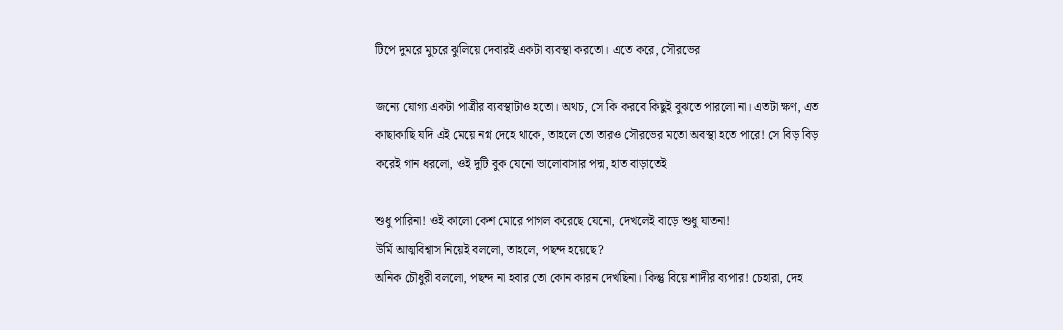টিপে দুমরে মুচরে ঝুলিয়ে দেবারই একটা ব্যবস্থা করতো। এতে করে, সৌরভের

জন্যে যোগ্য একটা পাত্রীর ব্যবস্থাটাও হতো। অথচ, সে কি করবে কিছুই বুঝতে পারলো না। এতটা ক্ষণ, এত কাছাকাছি যদি এই মেয়ে নগ্ন দেহে থাকে, তাহলে তো তারও সৌরভের মতো অবস্থা হতে পারে! সে বিড় বিড় করেই গান ধরলো, ওই দুটি বুক যেনো ভালোবাসার পদ্ম, হাত বাড়াতেই

শুধু পারিনা! ওই কালো কেশ মোরে পাগল করেছে যেনো, দেখলেই বাড়ে শুধু যাতনা!
উর্মি আত্মবিশ্বাস নিয়েই বললো, তাহলে, পছন্দ হয়েছে?
অনিক চৌধুরী বললো, পছন্দ না হবার তো কোন কারন দেখছিনা। কিন্তু বিয়ে শাদীর ব্যপার! চেহারা, দেহ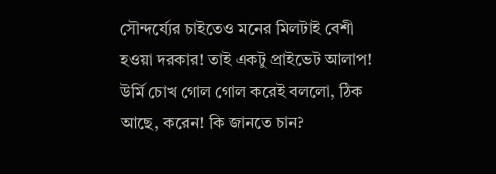সৌন্দর্য্যের চাইতেও মনের মিলটাই বেশী হওয়া দরকার! তাই একটু প্রাইভেট আলাপ!
উর্মি চোখ গোল গোল করেই বললো, ঠিক আছে, করেন! কি জানতে চান?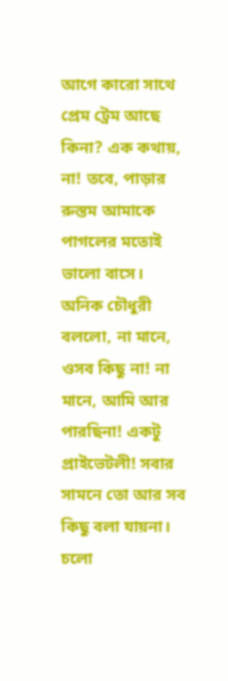আগে কারো সাথে প্রেম ট্রেম আছে কিনা? এক কথায়, না! তবে, পাড়ার রুস্তম আমাকে পাগলের মতোই ভালো বাসে।
অনিক চৌধুরী বললো, না মানে, ওসব কিছু না! না মানে, আমি আর পারছিনা! একটু প্রাইভেটলী! সবার সামনে তো আর সব কিছু বলা যায়না। চলো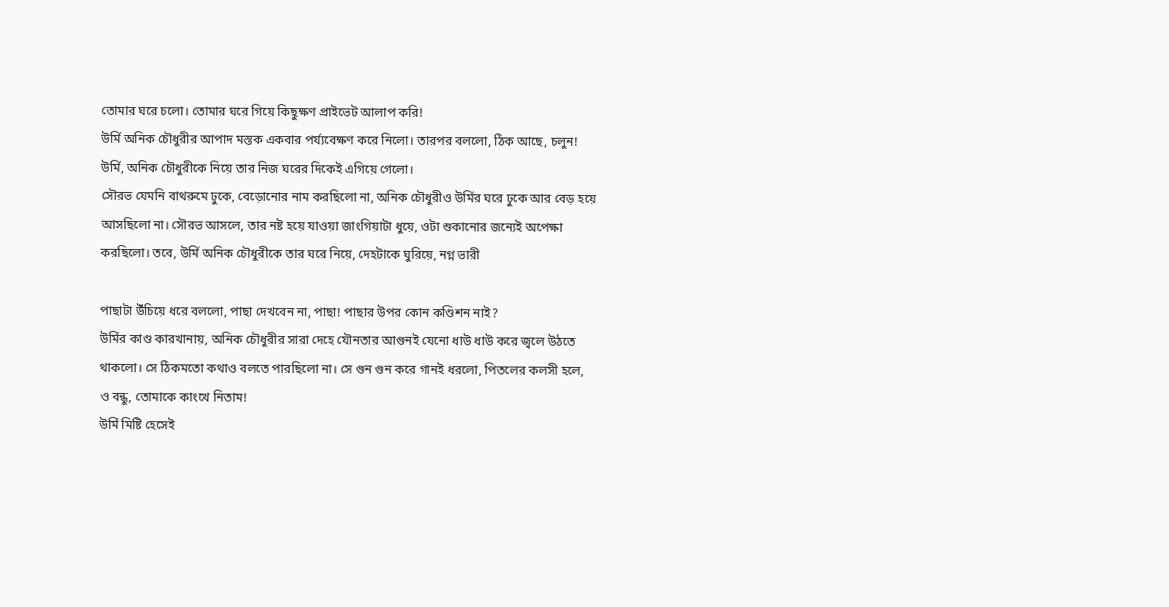তোমার ঘরে চলো। তোমার ঘরে গিয়ে কিছুক্ষণ প্রাইভেট আলাপ করি!
উর্মি অনিক চৌধুরীর আপাদ মস্তক একবার পর্য্যবেক্ষণ করে নিলো। তারপর বললো, ঠিক আছে, চলুন!
উর্মি, অনিক চৌধুরীকে নিয়ে তার নিজ ঘরের দিকেই এগিয়ে গেলো।
সৌরভ যেমনি বাথরুমে ঢুকে, বেড়োনোর নাম করছিলো না, অনিক চৌধুরীও উর্মির ঘরে ঢুকে আর বেড় হয়ে আসছিলো না। সৌরভ আসলে, তার নষ্ট হয়ে যাওয়া জাংগিয়াটা ধুয়ে, ওটা শুকানোর জন্যেই অপেক্ষা করছিলো। তবে, উর্মি অনিক চৌধুরীকে তার ঘরে নিয়ে, দেহটাকে ঘুরিয়ে, নগ্ন ভারী

পাছাটা উঁচিয়ে ধরে বললো, পাছা দেখবেন না, পাছা! পাছার উপর কোন কণ্ডিশন নাই?
উর্মির কাণ্ড কারখানায়, অনিক চৌধুরীর সারা দেহে যৌনতার আগুনই যেনো ধাউ ধাউ করে জ্বলে উঠতে থাকলো। সে ঠিকমতো কথাও বলতে পারছিলো না। সে গুন গুন করে গানই ধরলো, পিতলের কলসী হলে, ও বন্ধু, তোমাকে কাংখে নিতাম!
উর্মি মিষ্টি হেসেই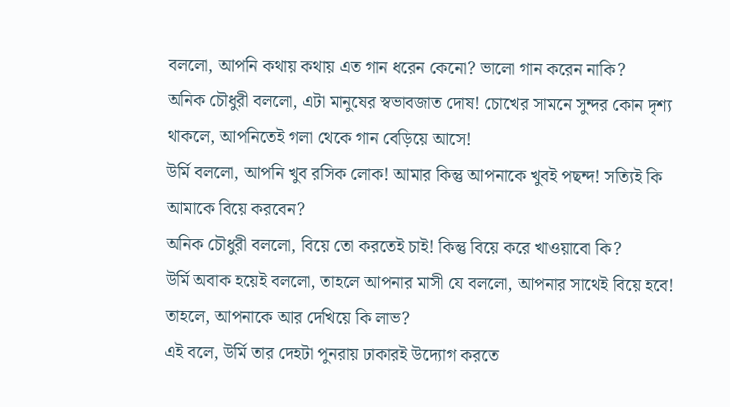বললো, আপনি কথায় কথায় এত গান ধরেন কেনো? ভালো গান করেন নাকি?
অনিক চৌধুরী বললো, এটা মানুষের স্বভাবজাত দোষ! চোখের সামনে সুন্দর কোন দৃশ্য থাকলে, আপনিতেই গলা থেকে গান বেড়িয়ে আসে!
উর্মি বললো, আপনি খুব রসিক লোক! আমার কিন্তু আপনাকে খুবই পছন্দ! সত্যিই কি আমাকে বিয়ে করবেন?
অনিক চৌধুরী বললো, বিয়ে তো করতেই চাই! কিন্তু বিয়ে করে খাওয়াবো কি?
উর্মি অবাক হয়েই বললো, তাহলে আপনার মাসী যে বললো, আপনার সাথেই বিয়ে হবে! তাহলে, আপনাকে আর দেখিয়ে কি লাভ?
এই বলে, উর্মি তার দেহটা পুনরায় ঢাকারই উদ্যোগ করতে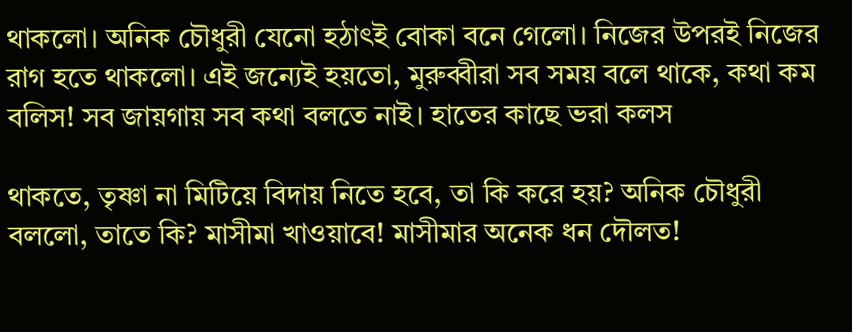থাকলো। অনিক চৌধুরী যেনো হঠাৎই বোকা বনে গেলো। নিজের উপরই নিজের রাগ হতে থাকলো। এই জন্যেই হয়তো, মুরুব্বীরা সব সময় বলে থাকে, কথা কম বলিস! সব জায়গায় সব কথা বলতে নাই। হাতের কাছে ভরা কলস

থাকতে, তৃষ্ণা না মিটিয়ে বিদায় নিতে হবে, তা কি করে হয়? অনিক চৌধুরী বললো, তাতে কি? মাসীমা খাওয়াবে! মাসীমার অনেক ধন দৌলত!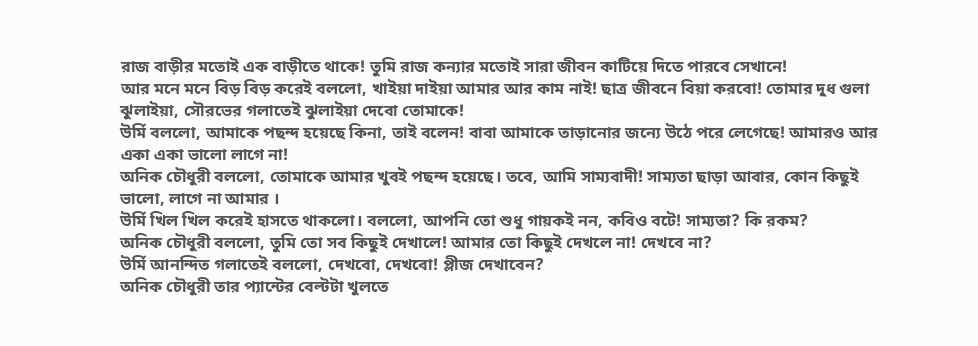রাজ বাড়ীর মতোই এক বাড়ীতে থাকে! তুমি রাজ কন্যার মতোই সারা জীবন কাটিয়ে দিতে পারবে সেখানে!
আর মনে মনে বিড় বিড় করেই বললো, খাইয়া দাইয়া আমার আর কাম নাই! ছাত্র জীবনে বিয়া করবো! তোমার দুধ গুলা ঝুলাইয়া, সৌরভের গলাতেই ঝুলাইয়া দেবো তোমাকে!
উর্মি বললো, আমাকে পছন্দ হয়েছে কিনা, তাই বলেন! বাবা আমাকে তাড়ানোর জন্যে উঠে পরে লেগেছে! আমারও আর একা একা ভালো লাগে না!
অনিক চৌধুরী বললো, তোমাকে আমার খুবই পছন্দ হয়েছে। তবে, আমি সাম্যবাদী! সাম্যতা ছাড়া আবার, কোন কিছুই ভালো, লাগে না আমার ।
উর্মি খিল খিল করেই হাসতে থাকলো। বললো, আপনি তো শুধু গায়কই নন, কবিও বটে! সাম্যতা? কি রকম?
অনিক চৌধুরী বললো, তুমি তো সব কিছুই দেখালে! আমার তো কিছুই দেখলে না! দেখবে না?
উর্মি আনন্দিত গলাতেই বললো, দেখবো, দেখবো! প্লীজ দেখাবেন?
অনিক চৌধুরী তার প্যান্টের বেল্টটা খুলতে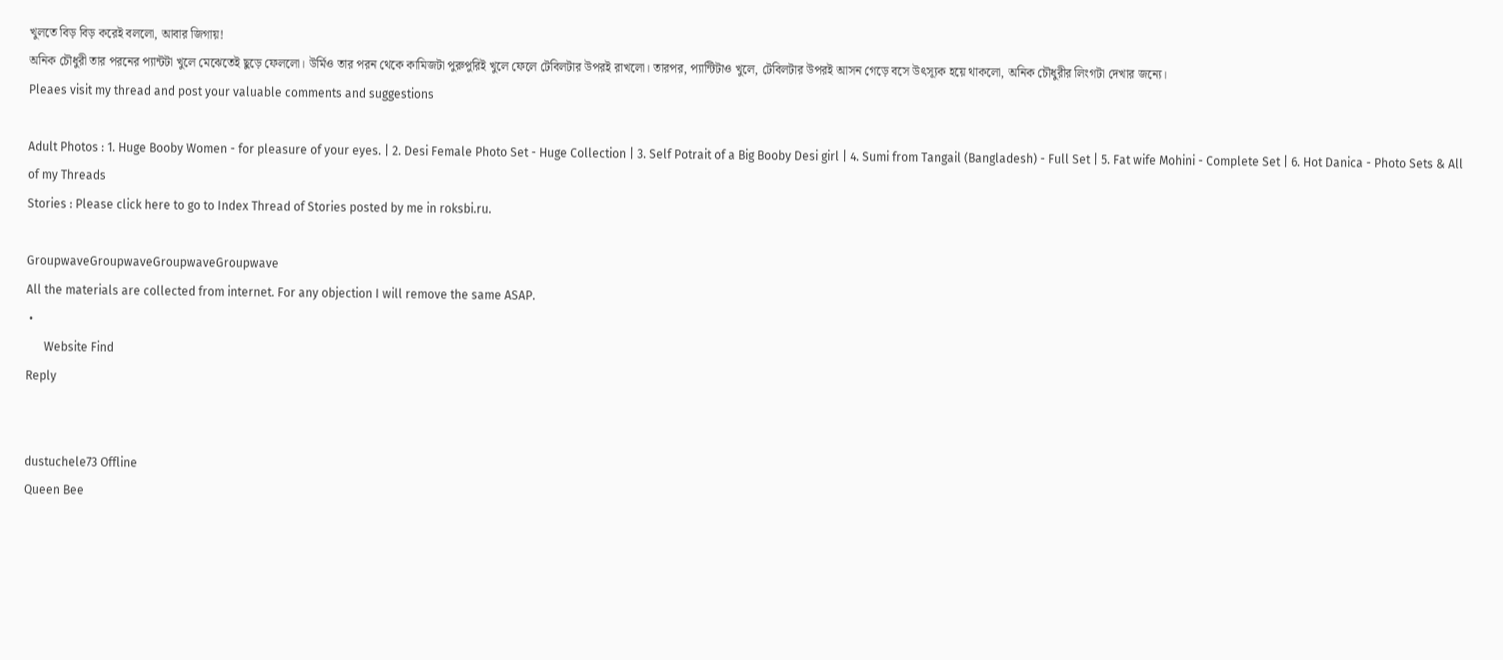খুলতে বিড় বিড় করেই বললো, আবার জিগায়!
অনিক চৌধুরী তার পরনের প্যান্টটা খুলে মেঝেতেই ছুড়ে ফেললো। উর্মিও তার পরন থেকে কামিজটা পুরুপুরিই খুলে ফেলে টেবিলটার উপরই রাখলো। তারপর, প্যান্টিটাও খুলে, টেবিলটার উপরই আসন গেড়ে বসে উৎস্যূক হয়ে থাকলো, অনিক চৌধুরীর লিংগটা দেখার জন্যে।
Pleaes visit my thread and post your valuable comments and suggestions

Adult Photos : 1. Huge Booby Women - for pleasure of your eyes. | 2. Desi Female Photo Set - Huge Collection | 3. Self Potrait of a Big Booby Desi girl | 4. Sumi from Tangail (Bangladesh) - Full Set | 5. Fat wife Mohini - Complete Set | 6. Hot Danica - Photo Sets & All of my Threads
Stories : Please click here to go to Index Thread of Stories posted by me in roksbi.ru.

GroupwaveGroupwaveGroupwaveGroupwave
All the materials are collected from internet. For any objection I will remove the same ASAP.
 •
      Website Find
Reply


dustuchele73 Offline
Queen Bee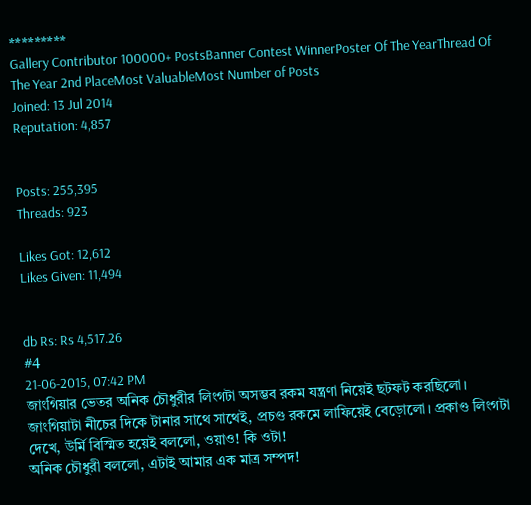*********
Gallery Contributor 100000+ PostsBanner Contest WinnerPoster Of The YearThread Of The Year 2nd PlaceMost ValuableMost Number of Posts
Joined: 13 Jul 2014
Reputation: 4,857


Posts: 255,395
Threads: 923

Likes Got: 12,612
Likes Given: 11,494


db Rs: Rs 4,517.26
#4
21-06-2015, 07:42 PM
জাংগিয়ার ভেতর অনিক চৌধুরীর লিংগটা অসম্ভব রকম যন্ত্রণা নিয়েই ছটফট করছিলো। জাংগিয়াটা নীচের দিকে টানার সাথে সাথেই, প্রচণ্ড রকমে লাফিয়েই বেড়োলো। প্রকাণ্ড লিংগটা দেখে, উর্মি বিস্মিত হয়েই বললো, ওয়াও! কি ওটা!
অনিক চৌধুরী বললো, এটাই আমার এক মাত্র সম্পদ!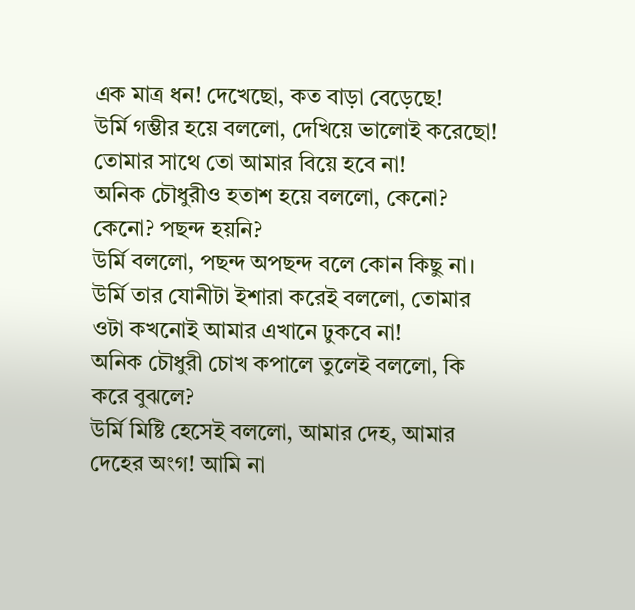এক মাত্র ধন! দেখেছো, কত বাড়া বেড়েছে!
উর্মি গম্ভীর হয়ে বললো, দেখিয়ে ভালোই করেছো! তোমার সাথে তো আমার বিয়ে হবে না!
অনিক চৌধুরীও হতাশ হয়ে বললো, কেনো? কেনো? পছন্দ হয়নি?
উর্মি বললো, পছন্দ অপছন্দ বলে কোন কিছু না।
উর্মি তার যোনীটা ইশারা করেই বললো, তোমার ওটা কখনোই আমার এখানে ঢুকবে না!
অনিক চৌধুরী চোখ কপালে তুলেই বললো, কি করে বুঝলে?
উর্মি মিষ্টি হেসেই বললো, আমার দেহ, আমার দেহের অংগ! আমি না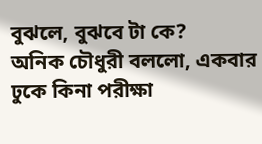বুঝলে, বুঝবে টা কে?
অনিক চৌধুরী বললো, একবার ঢুকে কিনা পরীক্ষা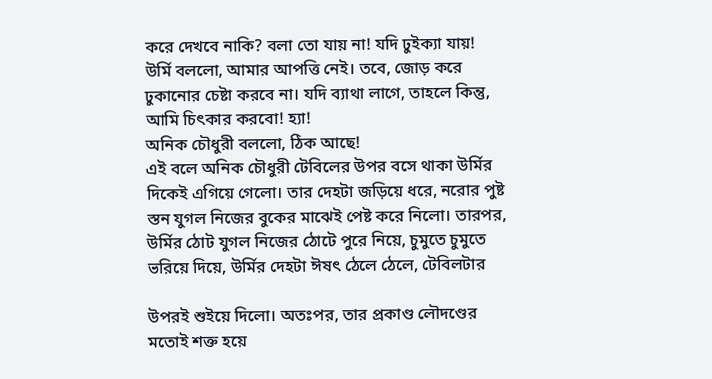করে দেখবে নাকি? বলা তো যায় না! যদি ঢুইক্যা যায়!
উর্মি বললো, আমার আপত্তি নেই। তবে, জোড় করে ঢুকানোর চেষ্টা করবে না। যদি ব্যাথা লাগে, তাহলে কিন্তু, আমি চিৎকার করবো! হ্যা!
অনিক চৌধুরী বললো, ঠিক আছে!
এই বলে অনিক চৌধুরী টেবিলের উপর বসে থাকা উর্মির দিকেই এগিয়ে গেলো। তার দেহটা জড়িয়ে ধরে, নরোর পুষ্ট স্তন যুগল নিজের বুকের মাঝেই পেষ্ট করে নিলো। তারপর, উর্মির ঠোট যুগল নিজের ঠোটে পুরে নিয়ে, চুমুতে চুমুতে ভরিয়ে দিয়ে, উর্মির দেহটা ঈষৎ ঠেলে ঠেলে, টেবিলটার

উপরই শুইয়ে দিলো। অতঃপর, তার প্রকাণ্ড লৌদণ্ডের মতোই শক্ত হয়ে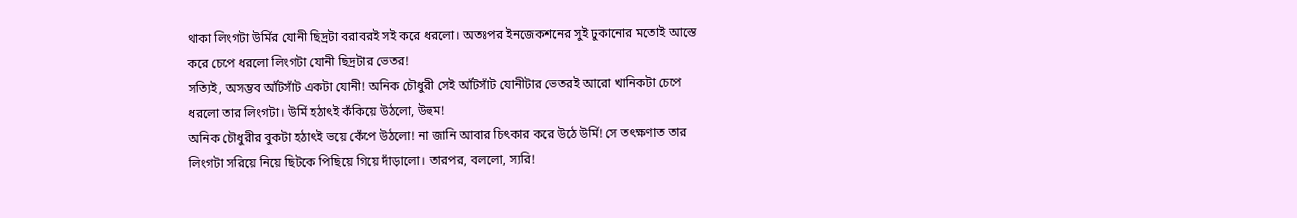থাকা লিংগটা উর্মির যোনী ছিদ্রটা বরাবরই সই করে ধরলো। অতঃপর ইনজেকশনের সুই ঢুকানোর মতোই আস্তে করে চেপে ধরলো লিংগটা যোনী ছিদ্রটার ভেতর!
সত্যিই, অসম্ভব আঁটসাঁট একটা যোনী! অনিক চৌধুরী সেই আঁটসাঁট যোনীটার ভেতরই আরো খানিকটা চেপে ধরলো তার লিংগটা। উর্মি হঠাৎই কঁকিয়ে উঠলো, উহুম!
অনিক চৌধুরীর বুকটা হঠাৎই ভয়ে কেঁপে উঠলো! না জানি আবার চিৎকার করে উঠে উর্মি! সে তৎক্ষণাত তার লিংগটা সরিয়ে নিয়ে ছিটকে পিছিয়ে গিয়ে দাঁড়ালো। তারপর, বললো, স্যরি!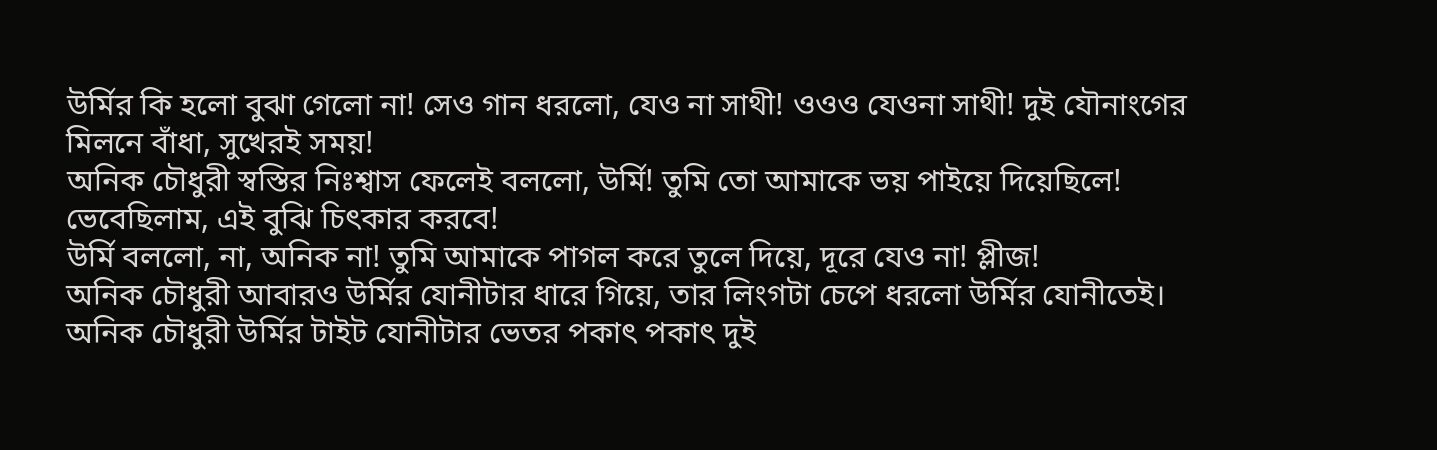উর্মির কি হলো বুঝা গেলো না! সেও গান ধরলো, যেও না সাথী! ওওও যেওনা সাথী! দুই যৌনাংগের মিলনে বাঁধা, সুখেরই সময়!
অনিক চৌধুরী স্বস্তির নিঃশ্বাস ফেলেই বললো, উর্মি! তুমি তো আমাকে ভয় পাইয়ে দিয়েছিলে! ভেবেছিলাম, এই বুঝি চিৎকার করবে!
উর্মি বললো, না, অনিক না! তুমি আমাকে পাগল করে তুলে দিয়ে, দূরে যেও না! প্লীজ!
অনিক চৌধুরী আবারও উর্মির যোনীটার ধারে গিয়ে, তার লিংগটা চেপে ধরলো উর্মির যোনীতেই।
অনিক চৌধুরী উর্মির টাইট যোনীটার ভেতর পকাৎ পকাৎ দুই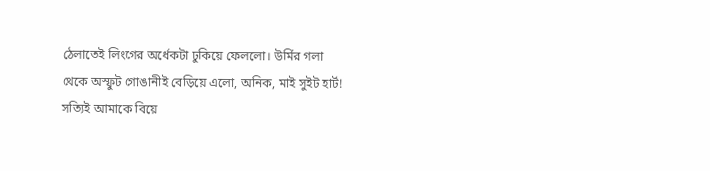ঠেলাতেই লিংগের অর্ধেকটা ঢুকিয়ে ফেললো। উর্মির গলা থেকে অস্ফুট গোঙানীই বেড়িয়ে এলো, অনিক, মাই সুইট হার্ট! সত্যিই আমাকে বিয়ে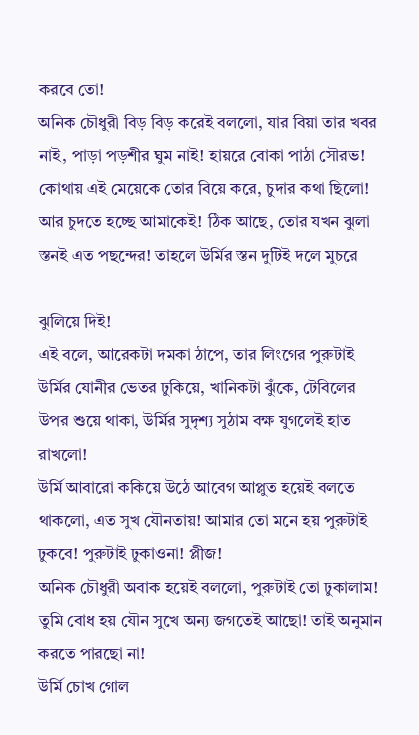করবে তো!
অনিক চৌধুরী বিড় বিড় করেই বললো, যার বিয়া তার খবর নাই, পাড়া পড়শীর ঘুম নাই! হায়রে বোকা পাঠা সৌরভ! কোথায় এই মেয়েকে তোর বিয়ে করে, চুদার কথা ছিলো! আর চুদতে হচ্ছে আমাকেই! ঠিক আছে, তোর যখন ঝুলা স্তনই এত পছন্দের! তাহলে উর্মির স্তন দুটিই দলে মুচরে

ঝুলিয়ে দিই!
এই বলে, আরেকটা দমকা ঠাপে, তার লিংগের পুরুটাই উর্মির যোনীর ভেতর ঢুকিয়ে, খানিকটা ঝুঁকে, টেবিলের উপর শুয়ে থাকা, উর্মির সুদৃশ্য সুঠাম বক্ষ যুগলেই হাত রাখলো!
উর্মি আবারো ককিয়ে উঠে আবেগ আপ্লুত হয়েই বলতে থাকলো, এত সুখ যৌনতায়! আমার তো মনে হয় পুরুটাই ঢুকবে! পুরুটাই ঢুকাওনা! প্লীজ!
অনিক চৌধুরী অবাক হয়েই বললো, পুরুটাই তো ঢুকালাম! তুমি বোধ হয় যৌন সুখে অন্য জগতেই আছো! তাই অনুমান করতে পারছো না!
উর্মি চোখ গোল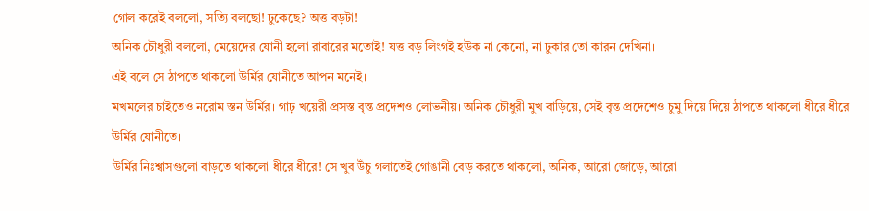গোল করেই বললো, সত্যি বলছো! ঢুকেছে? অত্ত বড়টা!
অনিক চৌধুরী বললো, মেয়েদের যোনী হলো রাবারের মতোই! যত্ত বড় লিংগই হউক না কেনো, না ঢুকার তো কারন দেখিনা।
এই বলে সে ঠাপতে থাকলো উর্মির যোনীতে আপন মনেই।
মখমলের চাইতেও নরোম স্তন উর্মির। গাঢ় খয়েরী প্রসস্ত বৃন্ত প্রদেশও লোভনীয়। অনিক চৌধুরী মুখ বাড়িয়ে, সেই বৃন্ত প্রদেশেও চুমু দিয়ে দিয়ে ঠাপতে থাকলো ধীরে ধীরে উর্মির যোনীতে।
উর্মির নিঃশ্বাসগুলো বাড়তে থাকলো ধীরে ধীরে! সে খুব উঁচু গলাতেই গোঙানী বেড় করতে থাকলো, অনিক, আরো জোড়ে, আরো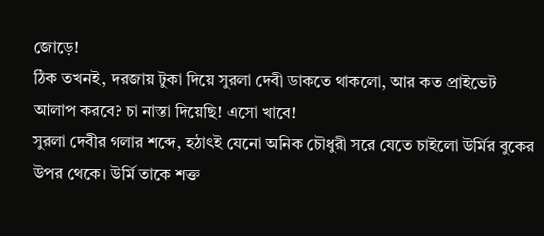জোড়ে!
ঠিক তখনই, দরজায় টুকা দিয়ে সুরলা দেবী ডাকতে থাকলো, আর কত প্রাইভেট আলাপ করবে? চা নাস্তা দিয়েছি! এসো খাবে!
সুরলা দেবীর গলার শব্দে, হঠাৎই যেনো অনিক চৌধুরী সরে যেতে চাইলো উর্মির বুকের উপর থেকে। উর্মি তাকে শক্ত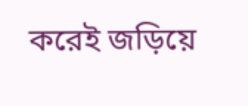করেই জড়িয়ে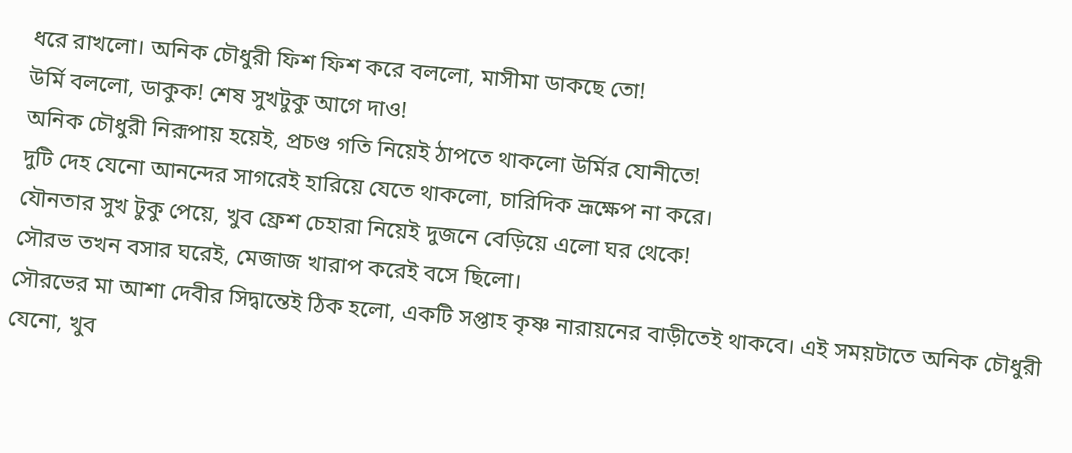ধরে রাখলো। অনিক চৌধুরী ফিশ ফিশ করে বললো, মাসীমা ডাকছে তো!
উর্মি বললো, ডাকুক! শেষ সুখটুকু আগে দাও!
অনিক চৌধুরী নিরূপায় হয়েই, প্রচণ্ড গতি নিয়েই ঠাপতে থাকলো উর্মির যোনীতে!
দুটি দেহ যেনো আনন্দের সাগরেই হারিয়ে যেতে থাকলো, চারিদিক ভ্রূক্ষেপ না করে।
যৌনতার সুখ টুকু পেয়ে, খুব ফ্রেশ চেহারা নিয়েই দুজনে বেড়িয়ে এলো ঘর থেকে!
সৌরভ তখন বসার ঘরেই, মেজাজ খারাপ করেই বসে ছিলো।
সৌরভের মা আশা দেবীর সিদ্বান্তেই ঠিক হলো, একটি সপ্তাহ কৃষ্ণ নারায়নের বাড়ীতেই থাকবে। এই সময়টাতে অনিক চৌধুরী যেনো, খুব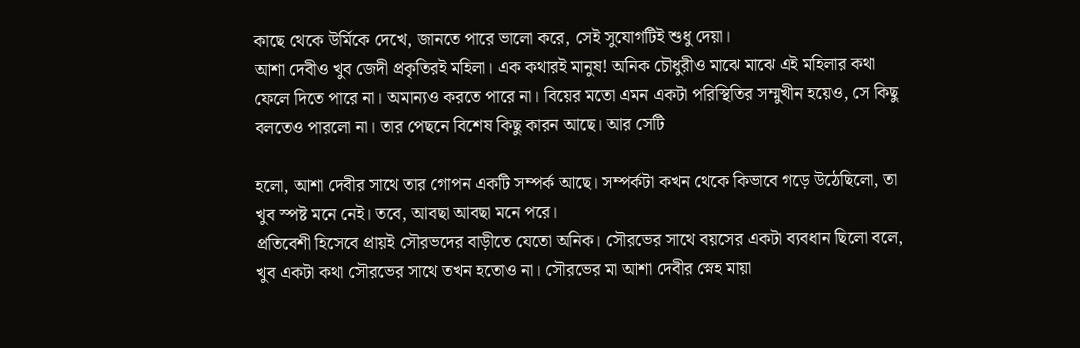কাছে থেকে উর্মিকে দেখে, জানতে পারে ভালো করে, সেই সুযোগটিই শুধু দেয়া।
আশা দেবীও খুব জেদী প্রকৃতিরই মহিলা। এক কথারই মানুষ! অনিক চৌধুরীও মাঝে মাঝে এই মহিলার কথা ফেলে দিতে পারে না। অমান্যও করতে পারে না। বিয়ের মতো এমন একটা পরিস্থিতির সম্মুখীন হয়েও, সে কিছু বলতেও পারলো না। তার পেছনে বিশেষ কিছু কারন আছে। আর সেটি

হলো, আশা দেবীর সাথে তার গোপন একটি সম্পর্ক আছে। সম্পর্কটা কখন থেকে কিভাবে গড়ে উঠেছিলো, তা খুব স্পষ্ট মনে নেই। তবে, আবছা আবছা মনে পরে।
প্রতিবেশী হিসেবে প্রায়ই সৌরভদের বাড়ীতে যেতো অনিক। সৌরভের সাথে বয়সের একটা ব্যবধান ছিলো বলে, খুব একটা কথা সৌরভের সাথে তখন হতোও না। সৌরভের মা আশা দেবীর স্নেহ মায়া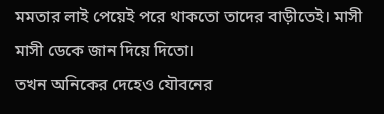মমতার লাই পেয়েই পরে থাকতো তাদের বাড়ীতেই। মাসী মাসী ডেকে জান দিয়ে দিতো।
তখন অনিকের দেহেও যৌবনের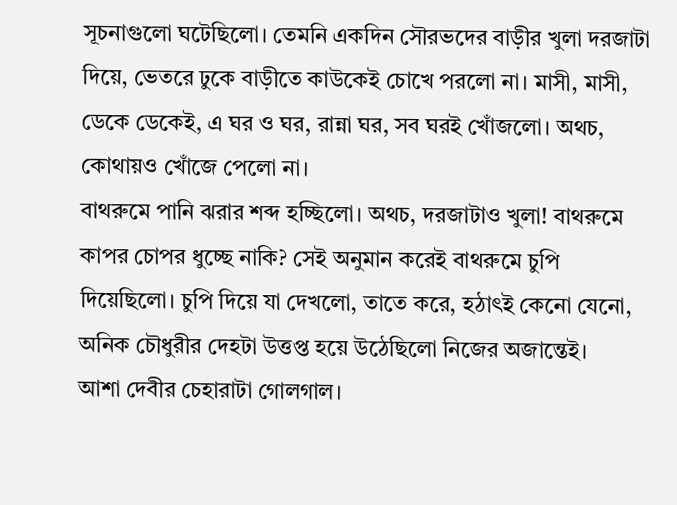সূচনাগুলো ঘটেছিলো। তেমনি একদিন সৌরভদের বাড়ীর খুলা দরজাটা দিয়ে, ভেতরে ঢুকে বাড়ীতে কাউকেই চোখে পরলো না। মাসী, মাসী, ডেকে ডেকেই, এ ঘর ও ঘর, রান্না ঘর, সব ঘরই খোঁজলো। অথচ, কোথায়ও খোঁজে পেলো না।
বাথরুমে পানি ঝরার শব্দ হচ্ছিলো। অথচ, দরজাটাও খুলা! বাথরুমে কাপর চোপর ধুচ্ছে নাকি? সেই অনুমান করেই বাথরুমে চুপি দিয়েছিলো। চুপি দিয়ে যা দেখলো, তাতে করে, হঠাৎই কেনো যেনো, অনিক চৌধুরীর দেহটা উত্তপ্ত হয়ে উঠেছিলো নিজের অজান্তেই।
আশা দেবীর চেহারাটা গোলগাল।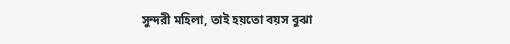সুন্দরী মহিলা, তাই হয়তো বয়স বুঝা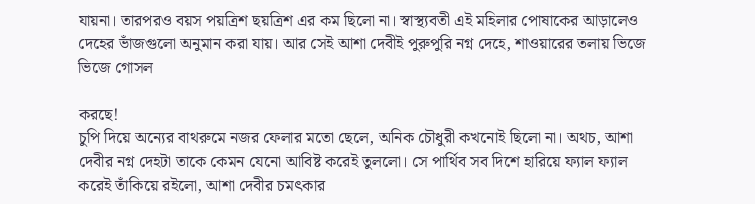যায়না। তারপরও বয়স পয়ত্রিশ ছয়ত্রিশ এর কম ছিলো না। স্বাস্থ্যবতী এই মহিলার পোষাকের আড়ালেও দেহের ভাঁজগুলো অনুমান করা যায়। আর সেই আশা দেবীই পুরুপুরি নগ্ন দেহে, শাওয়ারের তলায় ভিজে ভিজে গোসল

করছে!
চুপি দিয়ে অন্যের বাথরুমে নজর ফেলার মতো ছেলে, অনিক চৌধুরী কখনোই ছিলো না। অথচ, আশা দেবীর নগ্ন দেহটা তাকে কেমন যেনো আবিষ্ট করেই তুললো। সে পার্থিব সব দিশে হারিয়ে ফ্যাল ফ্যাল করেই তাঁকিয়ে রইলো, আশা দেবীর চমৎকার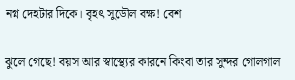নগ্ন দেহটার দিকে। বৃহৎ সুডৌল বক্ষ! বেশ

ঝুলে গেছে! বয়স আর স্বাস্থ্যের কারনে কিংবা তার সুন্দর গোলগাল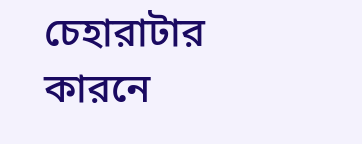চেহারাটার কারনে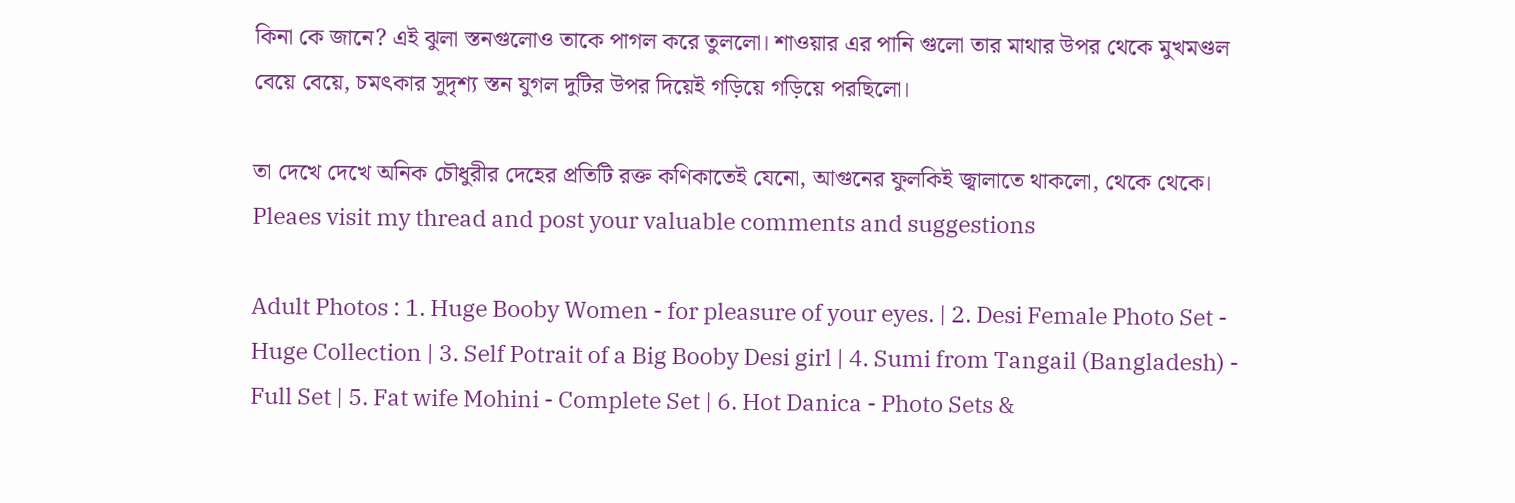কিনা কে জানে? এই ঝুলা স্তনগুলোও তাকে পাগল করে তুললো। শাওয়ার এর পানি গুলো তার মাথার উপর থেকে মুখমণ্ডল বেয়ে বেয়ে, চমৎকার সুদৃশ্য স্তন যুগল দুটির উপর দিয়েই গড়িয়ে গড়িয়ে পরছিলো।

তা দেখে দেখে অনিক চৌধুরীর দেহের প্রতিটি রক্ত কণিকাতেই যেনো, আগুনের ফুলকিই জ্বালাতে থাকলো, থেকে থেকে।
Pleaes visit my thread and post your valuable comments and suggestions

Adult Photos : 1. Huge Booby Women - for pleasure of your eyes. | 2. Desi Female Photo Set - Huge Collection | 3. Self Potrait of a Big Booby Desi girl | 4. Sumi from Tangail (Bangladesh) - Full Set | 5. Fat wife Mohini - Complete Set | 6. Hot Danica - Photo Sets &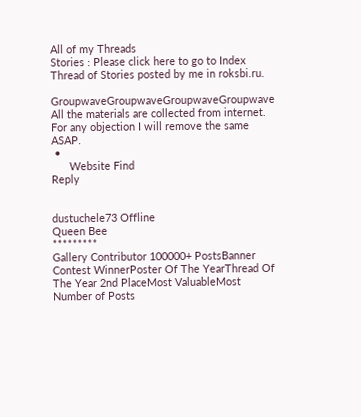All of my Threads
Stories : Please click here to go to Index Thread of Stories posted by me in roksbi.ru.

GroupwaveGroupwaveGroupwaveGroupwave
All the materials are collected from internet. For any objection I will remove the same ASAP.
 •
      Website Find
Reply


dustuchele73 Offline
Queen Bee
*********
Gallery Contributor 100000+ PostsBanner Contest WinnerPoster Of The YearThread Of The Year 2nd PlaceMost ValuableMost Number of Posts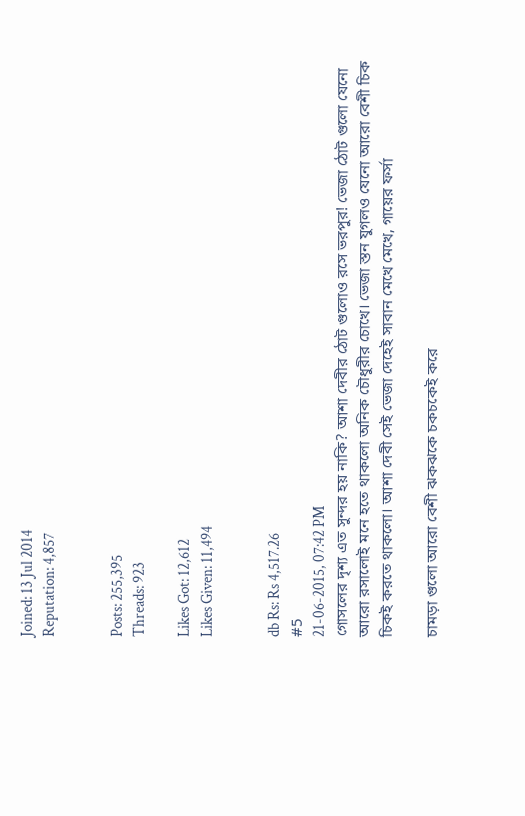Joined: 13 Jul 2014
Reputation: 4,857


Posts: 255,395
Threads: 923

Likes Got: 12,612
Likes Given: 11,494


db Rs: Rs 4,517.26
#5
21-06-2015, 07:42 PM
গোসলের দৃশ্য এত সুন্দর হয় নাকি? আশা দেবীর ঠোট গুলোও রসে ভরপুর! ভেজা ঠোট গুলো যেনো আরো রসালোই মনে হতে থাকলো অনিক চৌধুরীর চোখে। ভেজা স্তন যুগলও যেনো আরো বেশী চিক চিকই করতে থাকলো। আশা দেবী সেই ভেজা দেহেই সাবান মেখে মেখে, গায়ের ফর্সা

চামড়া গুলো আরো বেশী ঝকঝকে চকচকেই করে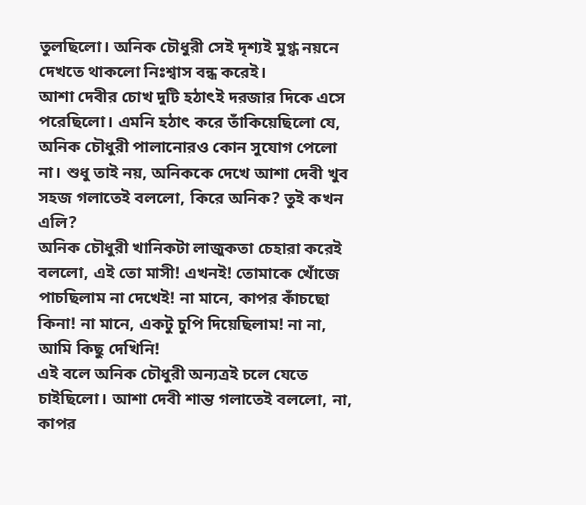তুলছিলো। অনিক চৌধুরী সেই দৃশ্যই মুগ্ধ নয়নে দেখতে থাকলো নিঃশ্বাস বন্ধ করেই।
আশা দেবীর চোখ দুটি হঠাৎই দরজার দিকে এসে পরেছিলো। এমনি হঠাৎ করে তাঁকিয়েছিলো যে, অনিক চৌধুরী পালানোরও কোন সুযোগ পেলো না। শুধু তাই নয়, অনিককে দেখে আশা দেবী খুব সহজ গলাতেই বললো, কিরে অনিক? তুই কখন এলি?
অনিক চৌধুরী খানিকটা লাজুকতা চেহারা করেই বললো, এই তো মাসী! এখনই! তোমাকে খোঁজে পাচছিলাম না দেখেই! না মানে, কাপর কাঁচছো কিনা! না মানে, একটু চুপি দিয়েছিলাম! না না, আমি কিছু দেখিনি!
এই বলে অনিক চৌধুরী অন্যত্রই চলে যেতে চাইছিলো। আশা দেবী শান্ত গলাতেই বললো, না, কাপর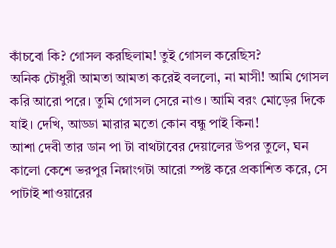কাঁচবো কি? গোসল করছিলাম! তুই গোসল করেছিস?
অনিক চৌধুরী আমতা আমতা করেই বললো, না মাসী! আমি গোসল করি আরো পরে। তুমি গোসল সেরে নাও। আমি বরং মোড়ের দিকে যাই। দেখি, আড্ডা মারার মতো কোন বন্ধু পাই কিনা!
আশা দেবী তার ডান পা টা বাথটাবের দেয়ালের উপর তুলে, ঘন কালো কেশে ভরপুর নিম্নাংগটা আরো স্পষ্ট করে প্রকাশিত করে, সে পাটাই শাওয়ারের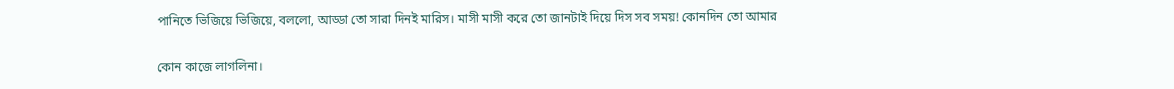পানিতে ভিজিয়ে ভিজিয়ে, বললো, আড্ডা তো সারা দিনই মারিস। মাসী মাসী করে তো জানটাই দিয়ে দিস সব সময়! কোনদিন তো আমার

কোন কাজে লাগলিনা।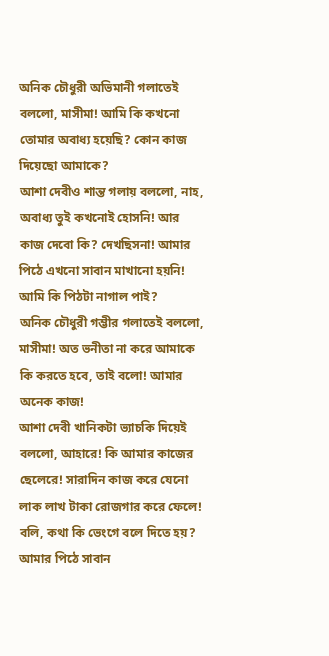অনিক চৌধুরী অভিমানী গলাতেই বললো, মাসীমা! আমি কি কখনো তোমার অবাধ্য হয়েছি? কোন কাজ দিয়েছো আমাকে?
আশা দেবীও শান্ত গলায় বললো, নাহ, অবাধ্য তুই কখনোই হোসনি! আর কাজ দেবো কি? দেখছিসনা! আমার পিঠে এখনো সাবান মাখানো হয়নি! আমি কি পিঠটা নাগাল পাই?
অনিক চৌধুরী গম্ভীর গলাতেই বললো, মাসীমা! অত ভনীতা না করে আমাকে কি করতে হবে, তাই বলো! আমার অনেক কাজ!
আশা দেবী খানিকটা ভ্যাচকি দিয়েই বললো, আহারে! কি আমার কাজের ছেলেরে! সারাদিন কাজ করে যেনো লাক লাখ টাকা রোজগার করে ফেলে! বলি, কথা কি ভেংগে বলে দিতে হয়? আমার পিঠে সাবান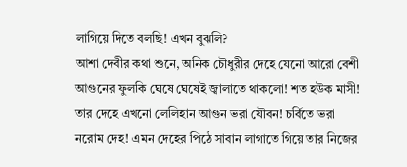লাগিয়ে দিতে বলছি! এখন বুঝলি?
আশা দেবীর কথা শুনে, অনিক চৌধুরীর দেহে যেনো আরো বেশী আগুনের ফুলকি ঘেষে ঘেষেই জ্বালাতে থাকলো! শত হউক মাসী! তার দেহে এখনো লেলিহান আগুন ভরা যৌবন! চর্বিতে ভরা নরোম দেহ! এমন দেহের পিঠে সাবান লাগাতে গিয়ে তার নিজের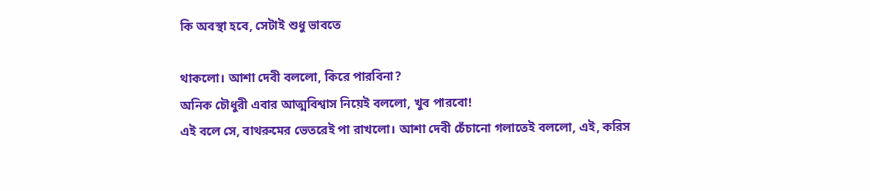কি অবস্থা হবে, সেটাই শুধু ভাবতে

থাকলো। আশা দেবী বললো, কিরে পারবিনা?
অনিক চৌধুরী এবার আত্মবিশ্বাস নিয়েই বললো, খুব পারবো!
এই বলে সে, বাথরুমের ভেতরেই পা রাখলো। আশা দেবী চেঁচানো গলাতেই বললো, এই, করিস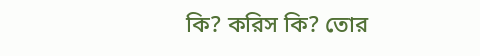কি? করিস কি? তোর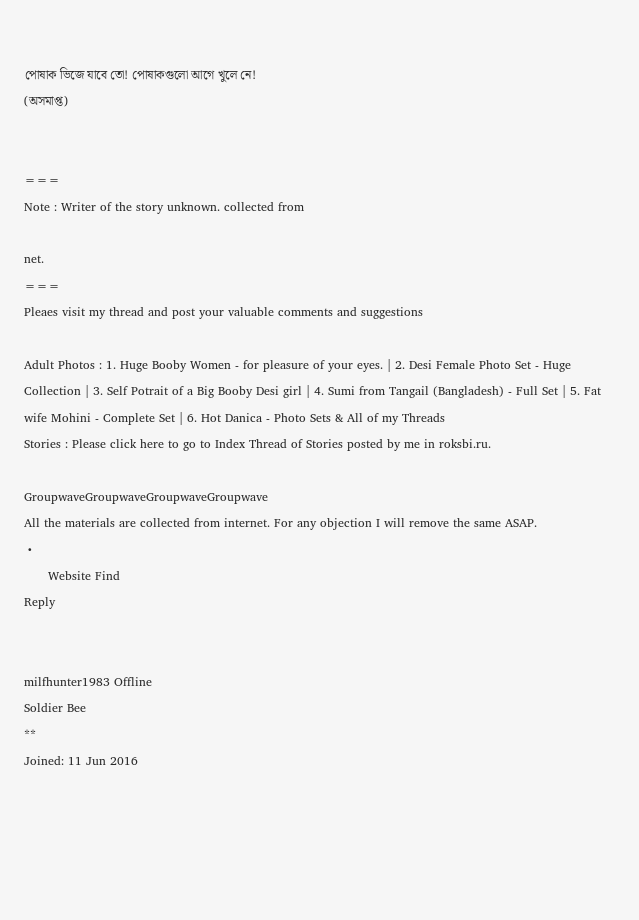পোষাক ভিজে যাবে তো! পোষাকগুলো আগে খুলে নে!
(অসমাপ্ত)


===
Note : Writer of the story unknown. collected from

net.
===
Pleaes visit my thread and post your valuable comments and suggestions

Adult Photos : 1. Huge Booby Women - for pleasure of your eyes. | 2. Desi Female Photo Set - Huge Collection | 3. Self Potrait of a Big Booby Desi girl | 4. Sumi from Tangail (Bangladesh) - Full Set | 5. Fat wife Mohini - Complete Set | 6. Hot Danica - Photo Sets & All of my Threads
Stories : Please click here to go to Index Thread of Stories posted by me in roksbi.ru.

GroupwaveGroupwaveGroupwaveGroupwave
All the materials are collected from internet. For any objection I will remove the same ASAP.
 •
      Website Find
Reply


milfhunter1983 Offline
Soldier Bee
**
Joined: 11 Jun 2016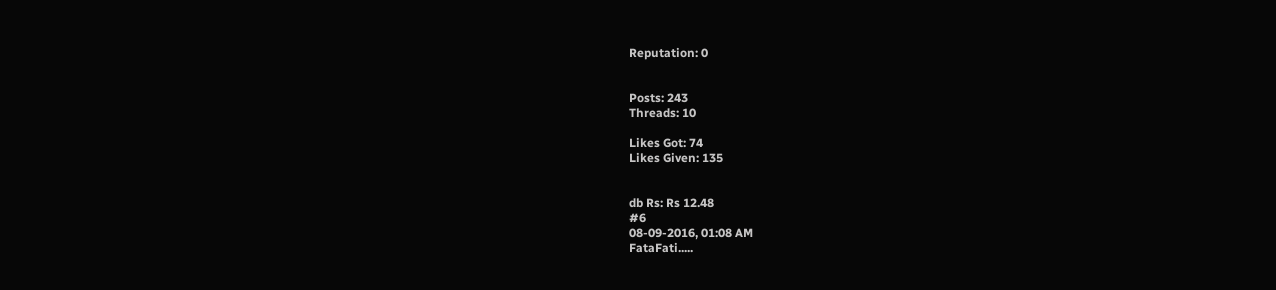Reputation: 0


Posts: 243
Threads: 10

Likes Got: 74
Likes Given: 135


db Rs: Rs 12.48
#6
08-09-2016, 01:08 AM
FataFati.....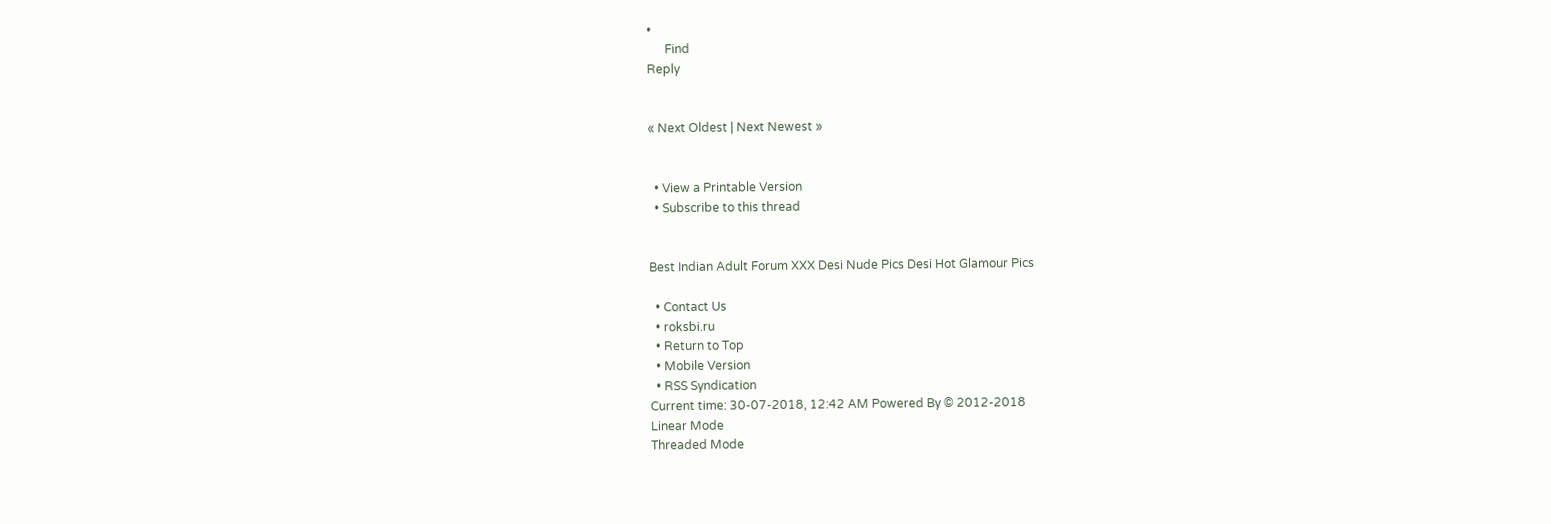•
      Find
Reply


« Next Oldest | Next Newest »


  • View a Printable Version
  • Subscribe to this thread


Best Indian Adult Forum XXX Desi Nude Pics Desi Hot Glamour Pics

  • Contact Us
  • roksbi.ru
  • Return to Top
  • Mobile Version
  • RSS Syndication
Current time: 30-07-2018, 12:42 AM Powered By © 2012-2018
Linear Mode
Threaded Mode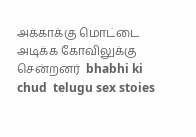அக்காக்கு மொட்டை அடிக்க கோவிலுக்கு சென்றனர்  bhabhi ki chud  telugu sex stoies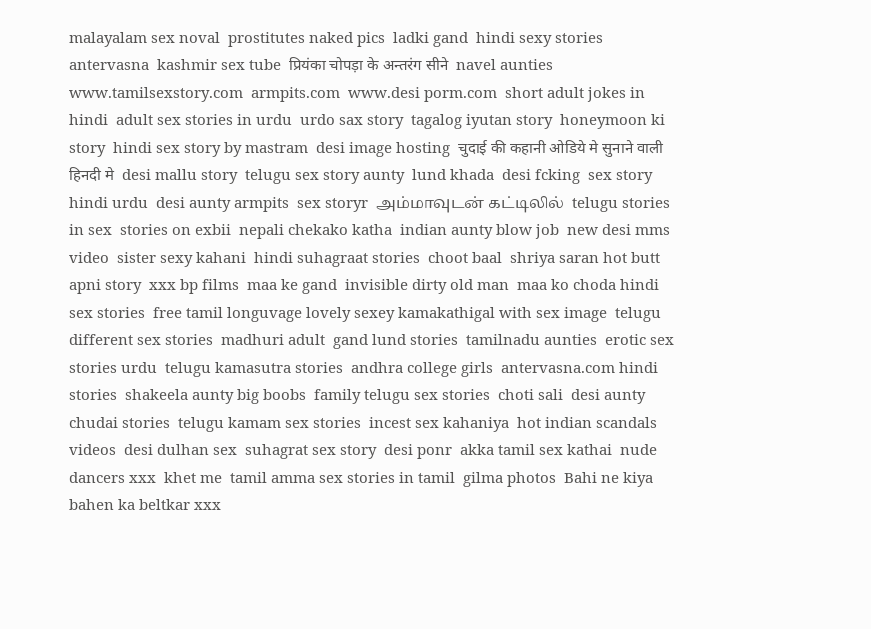malayalam sex noval  prostitutes naked pics  ladki gand  hindi sexy stories antervasna  kashmir sex tube  प्रियंका चोपड़ा के अन्तरंग सीने  navel aunties  www.tamilsexstory.com  armpits.com  www.desi porm.com  short adult jokes in hindi  adult sex stories in urdu  urdo sax story  tagalog iyutan story  honeymoon ki story  hindi sex story by mastram  desi image hosting  चुदाई की कहानी ओडिये मे सुनाने वाली हिनदी मे  desi mallu story  telugu sex story aunty  lund khada  desi fcking  sex story hindi urdu  desi aunty armpits  sex storyr  அம்மாவுடன் கட்டிலில்  telugu stories in sex  stories on exbii  nepali chekako katha  indian aunty blow job  new desi mms video  sister sexy kahani  hindi suhagraat stories  choot baal  shriya saran hot butt  apni story  xxx bp films  maa ke gand  invisible dirty old man  maa ko choda hindi sex stories  free tamil longuvage lovely sexey kamakathigal with sex image  telugu different sex stories  madhuri adult  gand lund stories  tamilnadu aunties  erotic sex stories urdu  telugu kamasutra stories  andhra college girls  antervasna.com hindi stories  shakeela aunty big boobs  family telugu sex stories  choti sali  desi aunty chudai stories  telugu kamam sex stories  incest sex kahaniya  hot indian scandals videos  desi dulhan sex  suhagrat sex story  desi ponr  akka tamil sex kathai  nude dancers xxx  khet me  tamil amma sex stories in tamil  gilma photos  Bahi ne kiya bahen ka beltkar xxx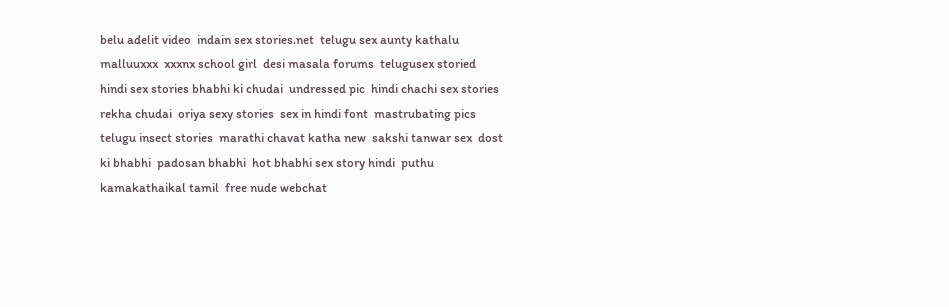belu adelit video  indain sex stories.net  telugu sex aunty kathalu  malluuxxx  xxxnx school girl  desi masala forums  telugusex storied  hindi sex stories bhabhi ki chudai  undressed pic  hindi chachi sex stories  rekha chudai  oriya sexy stories  sex in hindi font  mastrubating pics  telugu insect stories  marathi chavat katha new  sakshi tanwar sex  dost ki bhabhi  padosan bhabhi  hot bhabhi sex story hindi  puthu kamakathaikal tamil  free nude webchat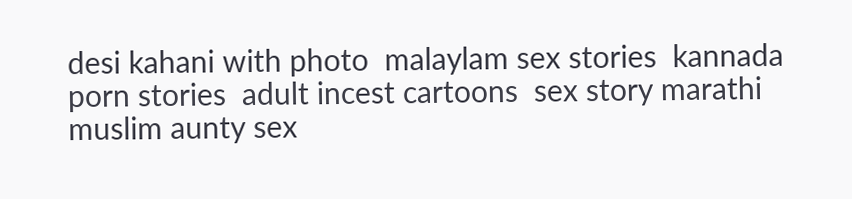desi kahani with photo  malaylam sex stories  kannada porn stories  adult incest cartoons  sex story marathi  muslim aunty sex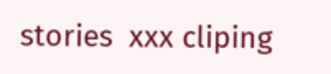stories  xxx cliping